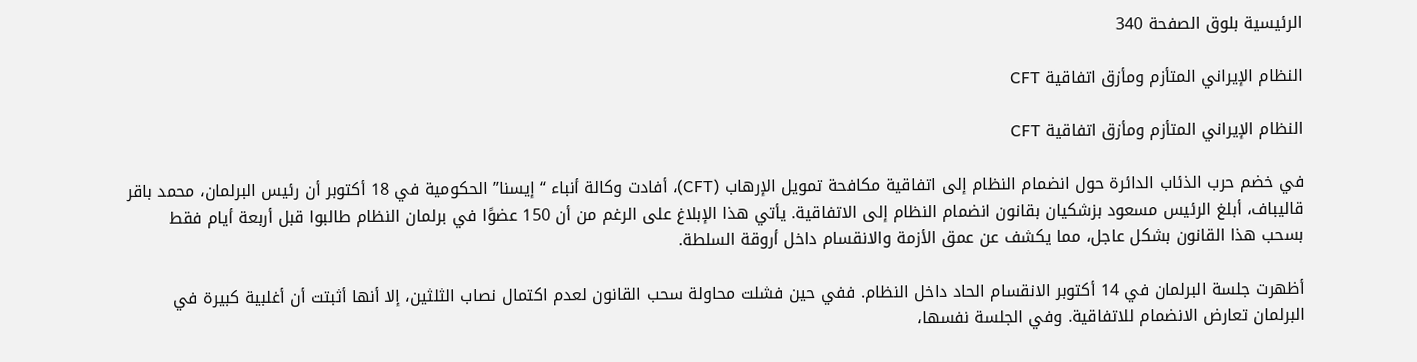الرئيسية بلوق الصفحة 340

النظام الإيراني المتأزم ومأزق اتفاقية CFT

النظام الإيراني المتأزم ومأزق اتفاقية CFT

في خضم حرب الذئاب الدائرة حول انضمام النظام إلى اتفاقية مكافحة تمويل الإرهاب (CFT)، أفادت وكالة أنباء “إيسنا” الحكومية في 18 أكتوبر أن رئيس البرلمان، محمد باقر قاليباف، أبلغ الرئيس مسعود بزشكيان بقانون انضمام النظام إلى الاتفاقية. يأتي هذا الإبلاغ على الرغم من أن 150 عضوًا في برلمان النظام طالبوا قبل أربعة أيام فقط بسحب هذا القانون بشكل عاجل، مما يكشف عن عمق الأزمة والانقسام داخل أروقة السلطة.

أظهرت جلسة البرلمان في 14 أكتوبر الانقسام الحاد داخل النظام. ففي حين فشلت محاولة سحب القانون لعدم اكتمال نصاب الثلثين، إلا أنها أثبتت أن أغلبية كبيرة في البرلمان تعارض الانضمام للاتفاقية. وفي الجلسة نفسها،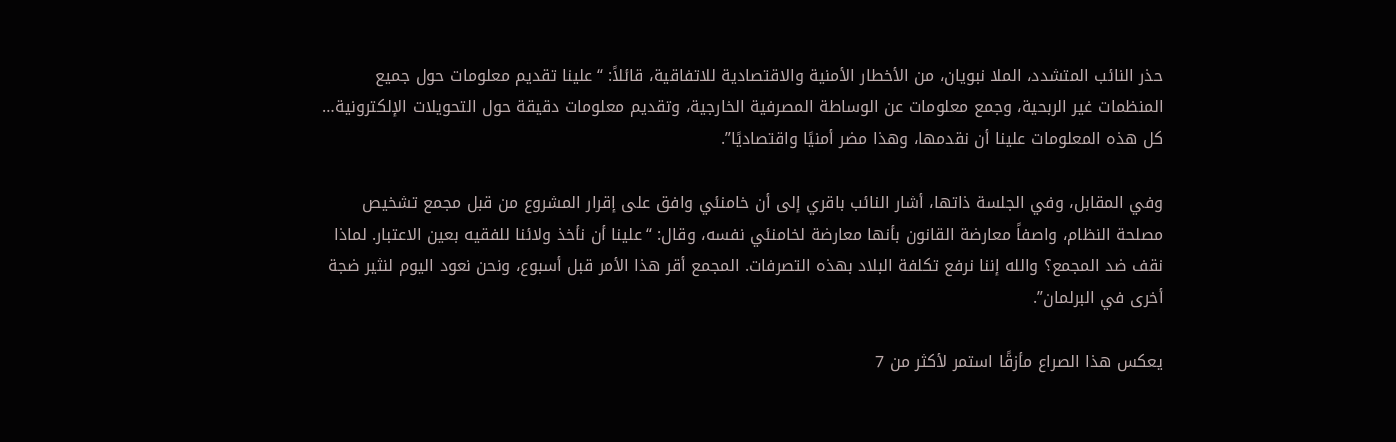حذر النائب المتشدد، الملا نبويان، من الأخطار الأمنية والاقتصادية للاتفاقية، قائلاً: “علينا تقديم معلومات حول جميع المنظمات غير الربحية، وجمع معلومات عن الوساطة المصرفية الخارجية، وتقديم معلومات دقيقة حول التحويلات الإلكترونية… كل هذه المعلومات علينا أن نقدمها، وهذا مضر أمنيًا واقتصاديًا”.

وفي المقابل، وفي الجلسة ذاتها، أشار النائب باقري إلى أن خامنئي وافق على إقرار المشروع من قبل مجمع تشخيص مصلحة النظام، واصفاً معارضة القانون بأنها معارضة لخامنئي نفسه، وقال: “علينا أن نأخذ ولائنا للفقيه بعين الاعتبار. لماذا نقف ضد المجمع؟ والله إننا نرفع تكلفة البلاد بهذه التصرفات. المجمع أقر هذا الأمر قبل أسبوع، ونحن نعود اليوم لنثير ضجة أخرى في البرلمان”.

يعكس هذا الصراع مأزقًا استمر لأكثر من 7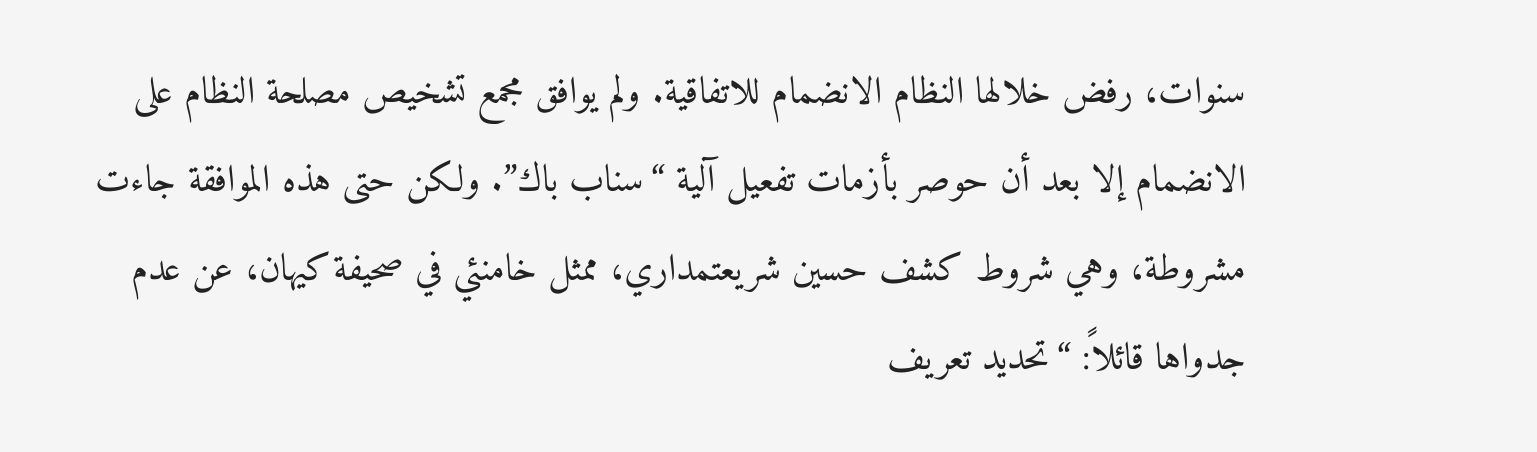سنوات، رفض خلالها النظام الانضمام للاتفاقية. ولم يوافق مجمع تشخيص مصلحة النظام على الانضمام إلا بعد أن حوصر بأزمات تفعيل آلية “سناب باك”. ولكن حتى هذه الموافقة جاءت مشروطة، وهي شروط كشف حسين شريعتمداري، ممثل خامنئي في صحيفة كيهان، عن عدم جدواها قائلاً: “تحديد تعريف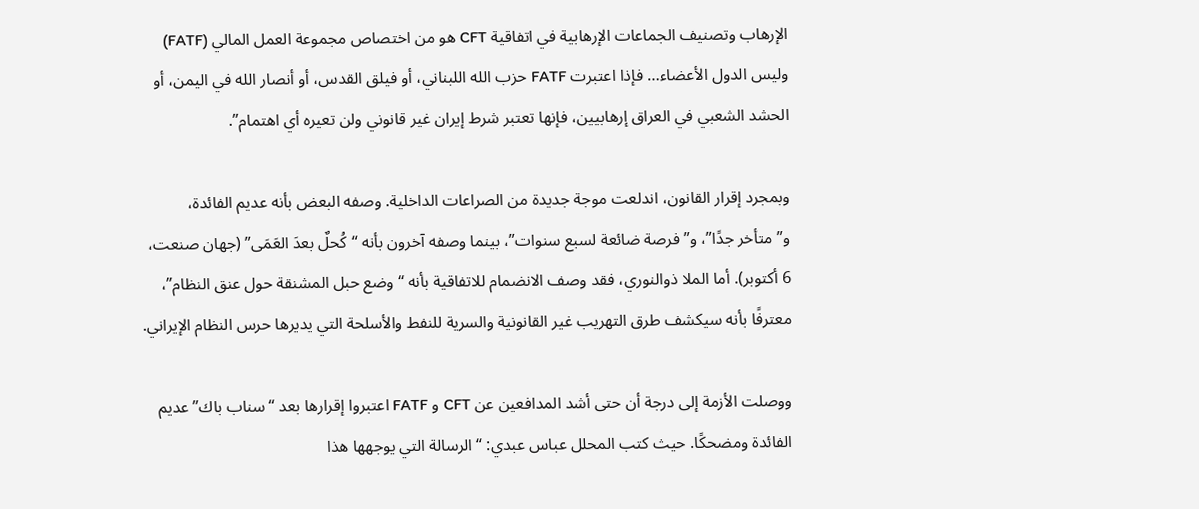الإرهاب وتصنيف الجماعات الإرهابية في اتفاقية CFT هو من اختصاص مجموعة العمل المالي (FATF) وليس الدول الأعضاء… فإذا اعتبرت FATF حزب الله اللبناني، أو فيلق القدس، أو أنصار الله في اليمن، أو الحشد الشعبي في العراق إرهابيين، فإنها تعتبر شرط إيران غير قانوني ولن تعيره أي اهتمام”.

وبمجرد إقرار القانون، اندلعت موجة جديدة من الصراعات الداخلية. وصفه البعض بأنه عديم الفائدة، و”متأخر جدًا”، و”فرصة ضائعة لسبع سنوات”، بينما وصفه آخرون بأنه “كُحلٌ بعدَ العَمَى” (جهان صنعت، 6 أكتوبر). أما الملا ذوالنوري، فقد وصف الانضمام للاتفاقية بأنه “وضع حبل المشنقة حول عنق النظام”، معترفًا بأنه سيكشف طرق التهريب غير القانونية والسرية للنفط والأسلحة التي يديرها حرس النظام الإيراني.

ووصلت الأزمة إلى درجة أن حتى أشد المدافعين عن CFT و FATF اعتبروا إقرارها بعد “سناب باك” عديم الفائدة ومضحكًا. حيث كتب المحلل عباس عبدي: “الرسالة التي يوجهها هذا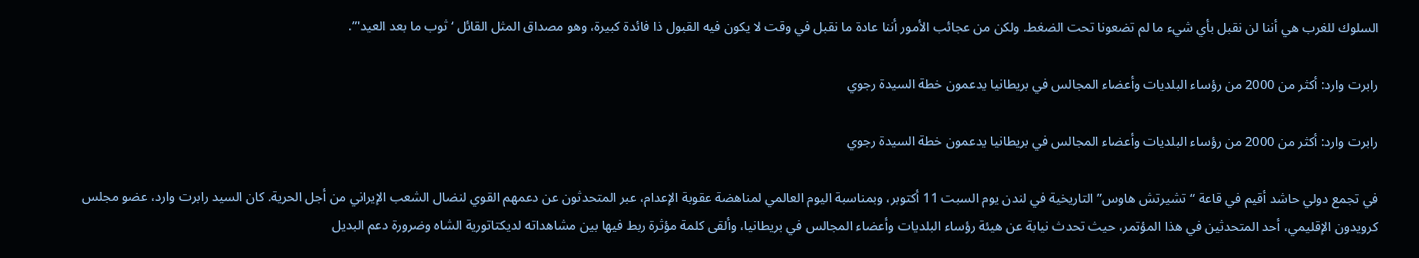السلوك للغرب هي أننا لن نقبل بأي شيء ما لم تضعونا تحت الضغط. ولكن من عجائب الأمور أننا عادة ما نقبل في وقت لا يكون فيه القبول ذا فائدة كبيرة، وهو مصداق المثل القائل ‘ثوب ما بعد العيد'”.

رابرت وارد: أكثر من 2000 من رؤساء البلديات وأعضاء المجالس في بريطانيا يدعمون خطة السيدة رجوي

رابرت وارد: أكثر من 2000 من رؤساء البلديات وأعضاء المجالس في بريطانيا يدعمون خطة السيدة رجوي

في تجمع دولي حاشد أقيم في قاعة “تشيرتش هاوس” التاريخية في لندن يوم السبت 11 أكتوبر، وبمناسبة اليوم العالمي لمناهضة عقوبة الإعدام، عبر المتحدثون عن دعمهم القوي لنضال الشعب الإيراني من أجل الحرية. كان السيد رابرت وارد، عضو مجلس كرويدون الإقليمي، أحد المتحدثين في هذا المؤتمر، حيث تحدث نيابة عن هيئة رؤساء البلديات وأعضاء المجالس في بريطانيا، وألقى كلمة مؤثرة ربط فيها بين مشاهداته لديكتاتورية الشاه وضرورة دعم البديل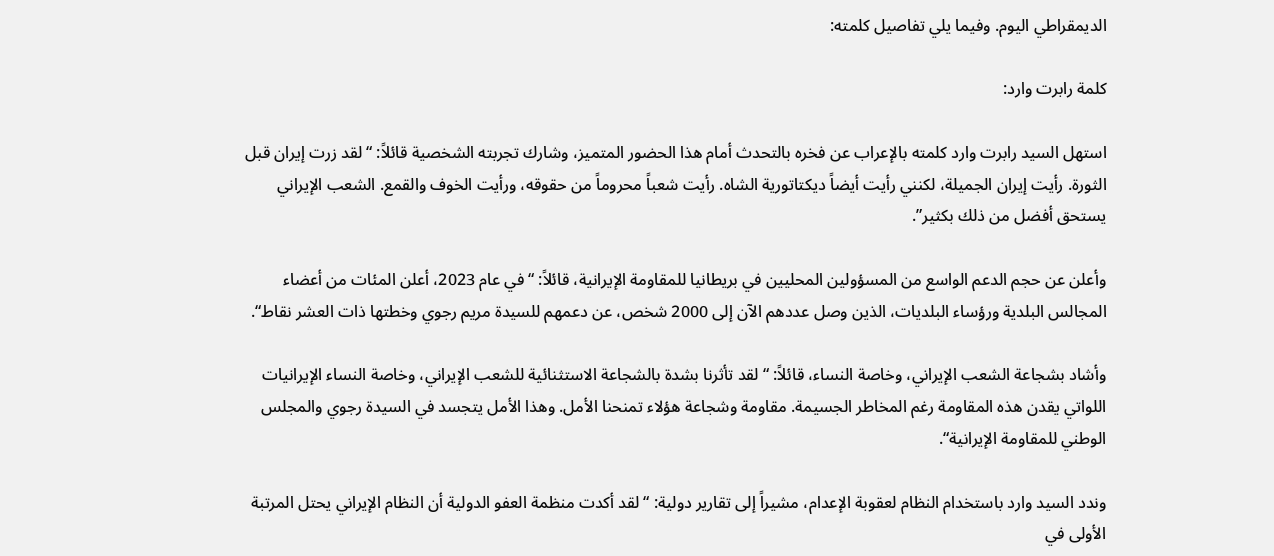الديمقراطي اليوم. وفيما يلي تفاصيل كلمته:

كلمة رابرت وارد:

استهل السيد رابرت وارد كلمته بالإعراب عن فخره بالتحدث أمام هذا الحضور المتميز، وشارك تجربته الشخصية قائلاً: “لقد زرت إيران قبل الثورة. رأيت إيران الجميلة، لكنني رأيت أيضاً ديكتاتورية الشاه. رأيت شعباً محروماً من حقوقه، ورأيت الخوف والقمع. الشعب الإيراني يستحق أفضل من ذلك بكثير”.

وأعلن عن حجم الدعم الواسع من المسؤولين المحليين في بريطانيا للمقاومة الإيرانية، قائلاً: “في عام 2023، أعلن المئات من أعضاء المجالس البلدية ورؤساء البلديات، الذين وصل عددهم الآن إلى 2000 شخص، عن دعمهم للسيدة مريم رجوي وخطتها ذات العشر نقاط“.

وأشاد بشجاعة الشعب الإيراني، وخاصة النساء، قائلاً: “لقد تأثرنا بشدة بالشجاعة الاستثنائية للشعب الإيراني، وخاصة النساء الإيرانيات اللواتي يقدن هذه المقاومة رغم المخاطر الجسيمة. مقاومة وشجاعة هؤلاء تمنحنا الأمل. وهذا الأمل يتجسد في السيدة رجوي والمجلس الوطني للمقاومة الإيرانية“.

وندد السيد وارد باستخدام النظام لعقوبة الإعدام، مشيراً إلى تقارير دولية: “لقد أكدت منظمة العفو الدولية أن النظام الإيراني يحتل المرتبة الأولى في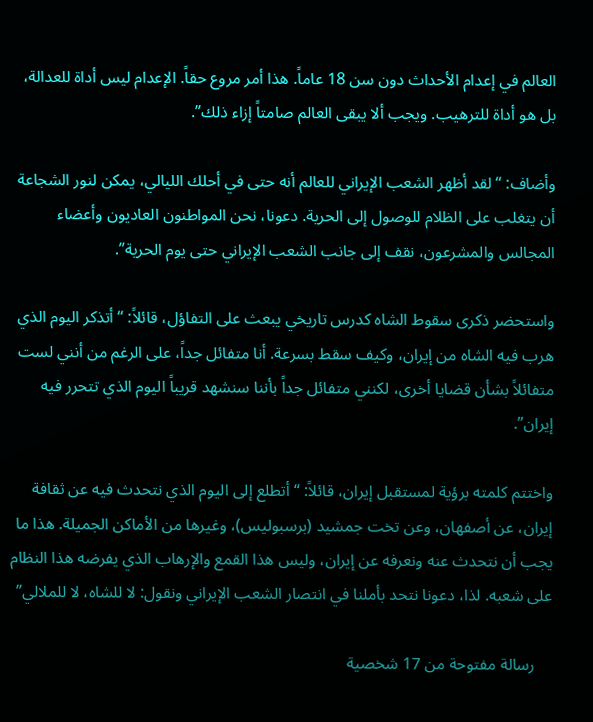العالم في إعدام الأحداث دون سن 18 عاماً. هذا أمر مروع حقاً. الإعدام ليس أداة للعدالة، بل هو أداة للترهيب. ويجب ألا يبقى العالم صامتاً إزاء ذلك”.

وأضاف: “لقد أظهر الشعب الإيراني للعالم أنه حتى في أحلك الليالي، يمكن لنور الشجاعة أن يتغلب على الظلام للوصول إلى الحرية. دعونا، نحن المواطنون العاديون وأعضاء المجالس والمشرعون، نقف إلى جانب الشعب الإيراني حتى يوم الحرية”.

واستحضر ذكرى سقوط الشاه كدرس تاريخي يبعث على التفاؤل، قائلاً: “أتذكر اليوم الذي هرب فيه الشاه من إيران، وكيف سقط بسرعة. أنا متفائل جداً، على الرغم من أنني لست متفائلاً بشأن قضايا أخرى، لكنني متفائل جداً بأننا سنشهد قريباً اليوم الذي تتحرر فيه إيران”.

واختتم كلمته برؤية لمستقبل إيران، قائلاً: “أتطلع إلى اليوم الذي نتحدث فيه عن ثقافة إيران، عن أصفهان، وعن تخت جمشيد (برسبوليس)، وغيرها من الأماكن الجميلة. هذا ما يجب أن نتحدث عنه ونعرفه عن إيران، وليس هذا القمع والإرهاب الذي يفرضه هذا النظام على شعبه. لذا، دعونا نتحد بأملنا في انتصار الشعب الإيراني ونقول: لا للشاه، لا للملالي”

    رسالة مفتوحة من 17 شخصية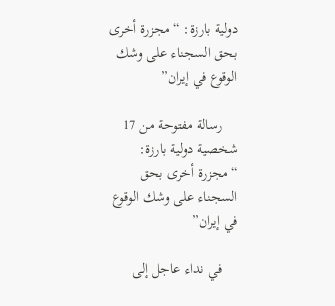دولية بارزة: “مجزرة أخرى بحق السجناء على وشك الوقوع في إيران”

    رسالة مفتوحة من 17 شخصية دولية بارزة: “مجزرة أخرى بحق السجناء على وشك الوقوع في إيران”

    في نداء عاجل إلى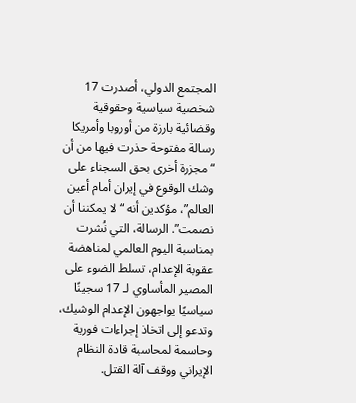المجتمع الدولي، أصدرت 17 شخصية سياسية وحقوقية وقضائية بارزة من أوروبا وأمريكا رسالة مفتوحة حذرت فيها من أن “مجزرة أخرى بحق السجناء على وشك الوقوع في إيران أمام أعين العالم”، مؤكدين أنه “لا يمكننا أن نصمت”. الرسالة، التي نُشرت بمناسبة اليوم العالمي لمناهضة عقوبة الإعدام، تسلط الضوء على المصير المأساوي لـ 17 سجينًا سياسيًا يواجهون الإعدام الوشيك، وتدعو إلى اتخاذ إجراءات فورية وحاسمة لمحاسبة قادة النظام الإيراني ووقف آلة القتل.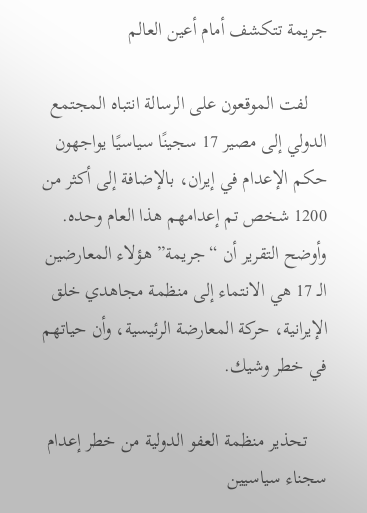جريمة تتكشف أمام أعين العالم

    لفت الموقعون على الرسالة انتباه المجتمع الدولي إلى مصير 17 سجينًا سياسيًا يواجهون حكم الإعدام في إيران، بالإضافة إلى أكثر من 1200 شخص تم إعدامهم هذا العام وحده. وأوضح التقرير أن “جريمة” هؤلاء المعارضين الـ 17 هي الانتماء إلى منظمة مجاهدي خلق الإيرانية، حركة المعارضة الرئيسية، وأن حياتهم في خطر وشيك.

    تحذير منظمة العفو الدولية من خطر إعدام سجناء سياسيين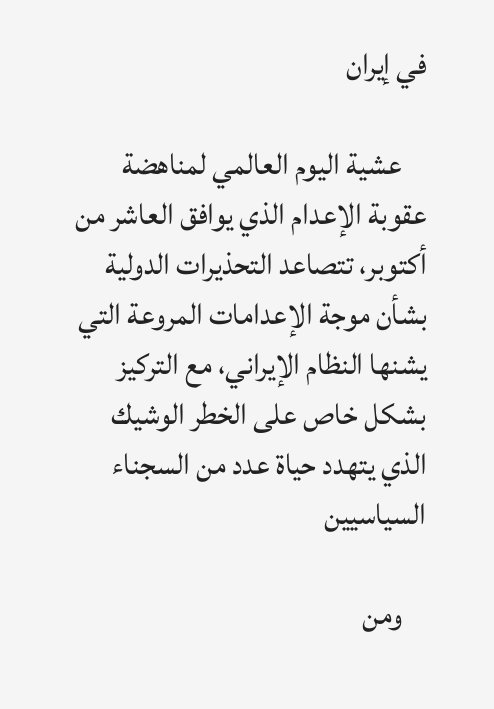في إيران

    عشية اليوم العالمي لمناهضة عقوبة الإعدام الذي يوافق العاشر من أكتوبر، تتصاعد التحذيرات الدولية بشأن موجة الإعدامات المروعة التي يشنها النظام الإيراني، مع التركيز بشكل خاص على الخطر الوشيك الذي يتهدد حياة عدد من السجناء السياسيين

    ومن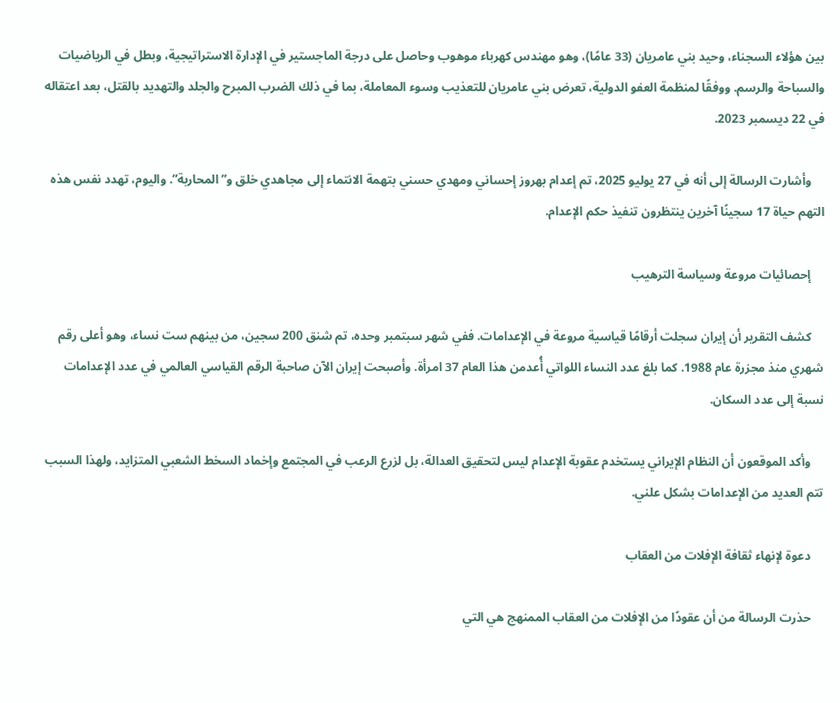بين هؤلاء السجناء، وحيد بني عامريان (33 عامًا)، وهو مهندس كهرباء موهوب وحاصل على درجة الماجستير في الإدارة الاستراتيجية، وبطل في الرياضيات والسباحة والرسم. ووفقًا لمنظمة العفو الدولية، تعرض بني عامريان للتعذيب وسوء المعاملة، بما في ذلك الضرب المبرح والجلد والتهديد بالقتل، بعد اعتقاله في 22 ديسمبر 2023.

    وأشارت الرسالة إلى أنه في 27 يوليو 2025، تم إعدام بهروز إحساني ومهدي حسني بتهمة الانتماء إلى مجاهدي خلق و”المحاربة”. واليوم، تهدد نفس هذه التهم حياة 17 سجينًا آخرين ينتظرون تنفيذ حكم الإعدام.

    إحصائيات مروعة وسياسة الترهيب

    كشف التقرير أن إيران سجلت أرقامًا قياسية مروعة في الإعدامات. ففي شهر سبتمبر وحده، تم شنق 200 سجين، من بينهم ست نساء، وهو أعلى رقم شهري منذ مجزرة عام 1988. كما بلغ عدد النساء اللواتي أُعدمن هذا العام 37 امرأة. وأصبحت إيران الآن صاحبة الرقم القياسي العالمي في عدد الإعدامات نسبة إلى عدد السكان.

    وأكد الموقعون أن النظام الإيراني يستخدم عقوبة الإعدام ليس لتحقيق العدالة، بل لزرع الرعب في المجتمع وإخماد السخط الشعبي المتزايد، ولهذا السبب تتم العديد من الإعدامات بشكل علني.

    دعوة لإنهاء ثقافة الإفلات من العقاب

    حذرت الرسالة من أن عقودًا من الإفلات من العقاب الممنهج هي التي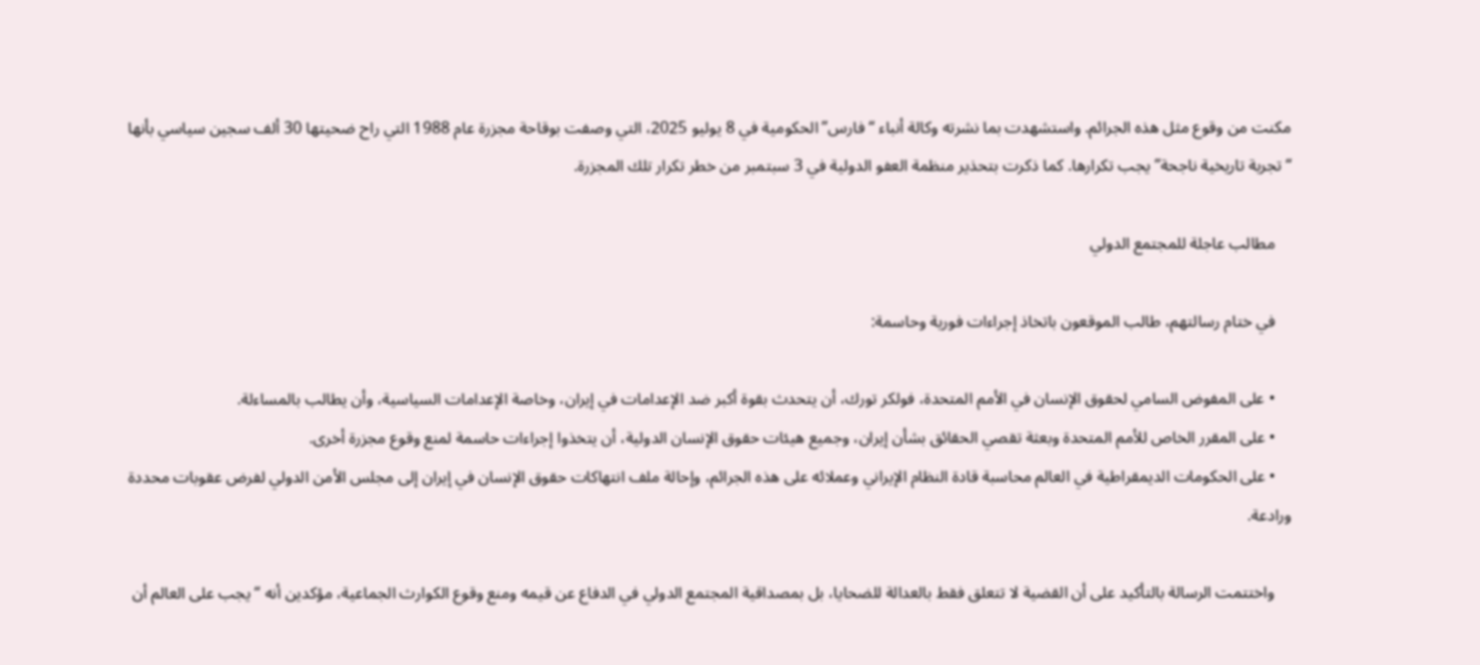مكنت من وقوع مثل هذه الجرائم. واستشهدت بما نشرته وكالة أنباء “فارس” الحكومية في 8 يوليو 2025، التي وصفت بوقاحة مجزرة عام 1988 التي راح ضحيتها 30 ألف سجين سياسي بأنها “تجربة تاريخية ناجحة” يجب تكرارها. كما ذكرت بتحذير منظمة العفو الدولية في 3 سبتمبر من خطر تكرار تلك المجزرة.

    مطالب عاجلة للمجتمع الدولي

    في ختام رسالتهم، طالب الموقعون باتخاذ إجراءات فورية وحاسمة:

    • على المفوض السامي لحقوق الإنسان في الأمم المتحدة، فولكر تورك، أن يتحدث بقوة أكبر ضد الإعدامات في إيران، وخاصة الإعدامات السياسية، وأن يطالب بالمساءلة.
    • على المقرر الخاص للأمم المتحدة وبعثة تقصي الحقائق بشأن إيران، وجميع هيئات حقوق الإنسان الدولية، أن يتخذوا إجراءات حاسمة لمنع وقوع مجزرة أخرى.
    • على الحكومات الديمقراطية في العالم محاسبة قادة النظام الإيراني وعملائه على هذه الجرائم، وإحالة ملف انتهاكات حقوق الإنسان في إيران إلى مجلس الأمن الدولي لفرض عقوبات محددة ورادعة.

    واختتمت الرسالة بالتأكيد على أن القضية لا تتعلق فقط بالعدالة للضحايا، بل بمصداقية المجتمع الدولي في الدفاع عن قيمه ومنع وقوع الكوارث الجماعية، مؤكدين أنه “يجب على العالم أن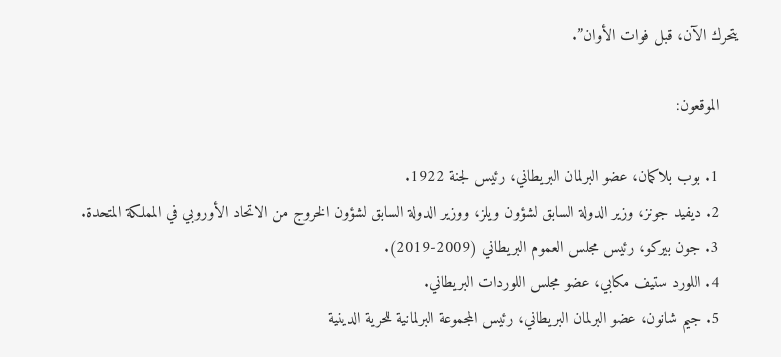يتحرك الآن، قبل فوات الأوان”.

    الموقعون:

    1. بوب بلاكمان، عضو البرلمان البريطاني، رئيس لجنة 1922.
    2. ديفيد جونز، وزير الدولة السابق لشؤون ويلز، ووزير الدولة السابق لشؤون الخروج من الاتحاد الأوروبي في المملكة المتحدة.
    3. جون بيركو، رئيس مجلس العموم البريطاني (2009-2019).
    4. اللورد ستيف مكابي، عضو مجلس اللوردات البريطاني.
    5. جيم شانون، عضو البرلمان البريطاني، رئيس المجموعة البرلمانية للحرية الدينية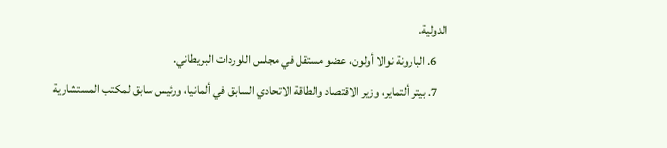الدولية.
    6. البارونة نوالا أولون، عضو مستقل في مجلس اللوردات البريطاني.
    7. بيتر ألتماير، وزير الاقتصاد والطاقة الاتحادي السابق في ألمانيا، ورئيس سابق لمكتب المستشارية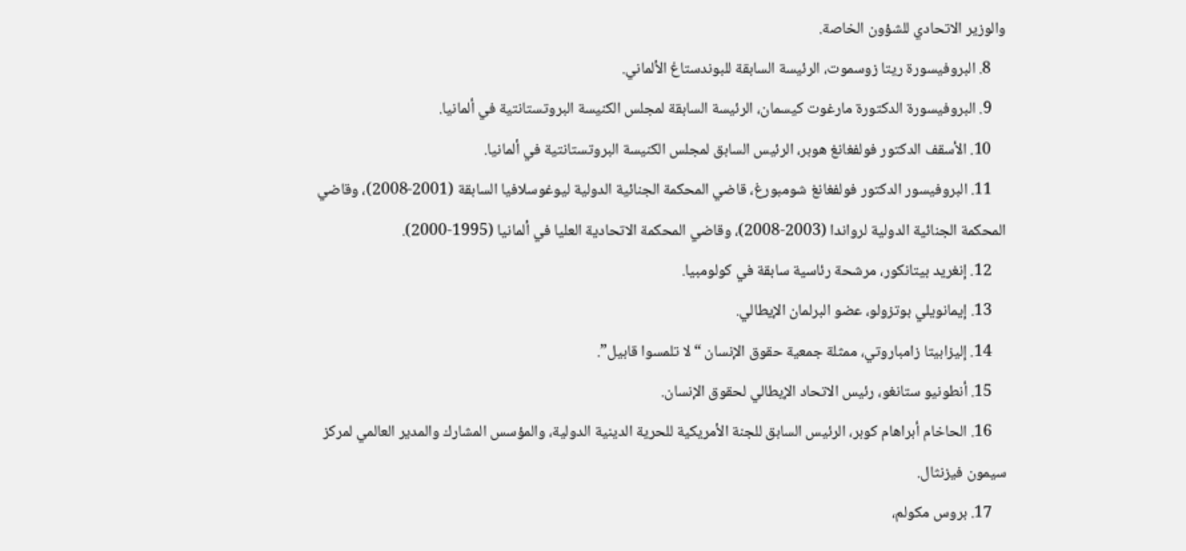والوزير الاتحادي للشؤون الخاصة.
    8. البروفيسورة ريتا زوسموت، الرئيسة السابقة للبوندستاغ الألماني.
    9. البروفيسورة الدكتورة مارغوت كيسمان، الرئيسة السابقة لمجلس الكنيسة البروتستانتية في ألمانيا.
    10. الأسقف الدكتور فولفغانغ هوبر، الرئيس السابق لمجلس الكنيسة البروتستانتية في ألمانيا.
    11. البروفيسور الدكتور فولفغانغ شومبورغ، قاضي المحكمة الجنائية الدولية ليوغوسلافيا السابقة (2001-2008)، وقاضي المحكمة الجنائية الدولية لرواندا (2003-2008)، وقاضي المحكمة الاتحادية العليا في ألمانيا (1995-2000).
    12. إنغريد بيتانكور، مرشحة رئاسية سابقة في كولومبيا.
    13. إيمانويلي بوتزولو، عضو البرلمان الإيطالي.
    14. إليزابيتا زامباروتي، ممثلة جمعية حقوق الإنسان “لا تلمسوا قابيل”.
    15. أنطونيو ستانغو، رئيس الاتحاد الإيطالي لحقوق الإنسان.
    16. الحاخام أبراهام كوبر، الرئيس السابق للجنة الأمريكية للحرية الدينية الدولية، والمؤسس المشارك والمدير العالمي لمركز سيمون فيزنثال.
    17. بروس مكولم،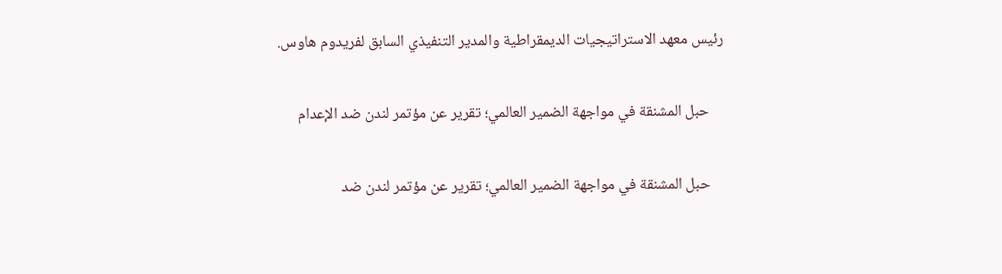رئيس معهد الاستراتيجيات الديمقراطية والمدير التنفيذي السابق لفريدوم هاوس.

    حبل المشنقة في مواجهة الضمير العالمي؛ تقرير عن مؤتمر لندن ضد الإعدام

    حبل المشنقة في مواجهة الضمير العالمي؛ تقرير عن مؤتمر لندن ضد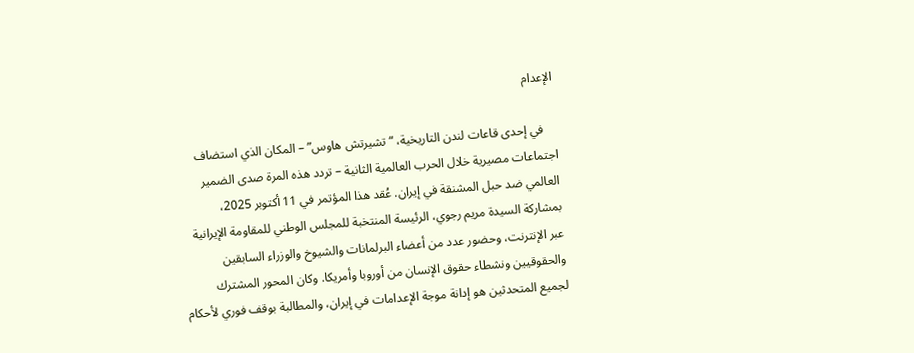الإعدام

    في إحدى قاعات لندن التاريخية، “تشيرتش هاوس” – المكان الذي استضاف اجتماعات مصيرية خلال الحرب العالمية الثانية – تردد هذه المرة صدى الضمير العالمي ضد حبل المشنقة في إيران. عُقد هذا المؤتمر في 11 أكتوبر 2025، بمشاركة السيدة مريم رجوي، الرئيسة المنتخبة للمجلس الوطني للمقاومة الإيرانية عبر الإنترنت، وحضور عدد من أعضاء البرلمانات والشيوخ والوزراء السابقين والحقوقيين ونشطاء حقوق الإنسان من أوروبا وأمريكا. وكان المحور المشترك لجميع المتحدثين هو إدانة موجة الإعدامات في إيران، والمطالبة بوقف فوري لأحكام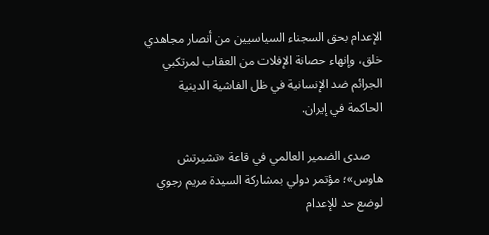الإعدام بحق السجناء السياسيين من أنصار مجاهدي خلق، وإنهاء حصانة الإفلات من العقاب لمرتكبي الجرائم ضد الإنسانية في ظل الفاشية الدينية الحاكمة في إيران.

    صدى الضمير العالمي في قاعة «تشيرتش هاوس»؛ مؤتمر دولي بمشاركة السيدة مريم رجوي لوضع حد للإعدام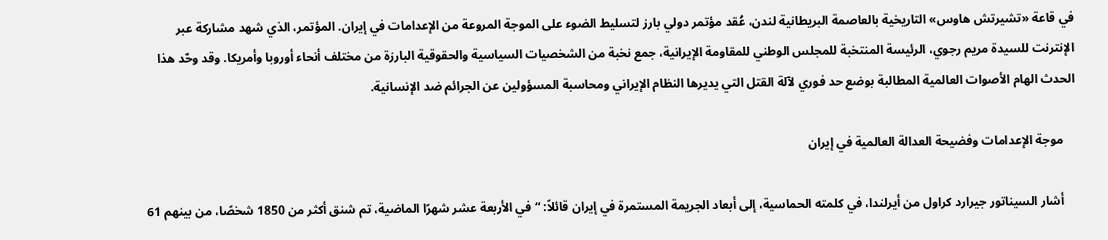في قاعة «تشيرتش هاوس» التاريخية بالعاصمة البريطانية لندن، عُقد مؤتمر دولي بارز لتسليط الضوء على الموجة المروعة من الإعدامات في إيران. المؤتمر، الذي شهد مشاركة عبر الإنترنت للسيدة مريم رجوي، الرئيسة المنتخبة للمجلس الوطني للمقاومة الإيرانية، جمع نخبة من الشخصيات السياسية والحقوقية البارزة من مختلف أنحاء أوروبا وأمريكا. وقد وحّد هذا الحدث الهام الأصوات العالمية المطالبة بوضع حد فوري لآلة القتل التي يديرها النظام الإيراني ومحاسبة المسؤولين عن الجرائم ضد الإنسانية.

    موجة الإعدامات وفضيحة العدالة العالمية في إيران

    أشار السيناتور جيرارد كراول من أيرلندا، في كلمته الحماسية، إلى أبعاد الجريمة المستمرة في إيران قائلاً: “في الأربعة عشر شهرًا الماضية، تم شنق أكثر من 1850 شخصًا، من بينهم 61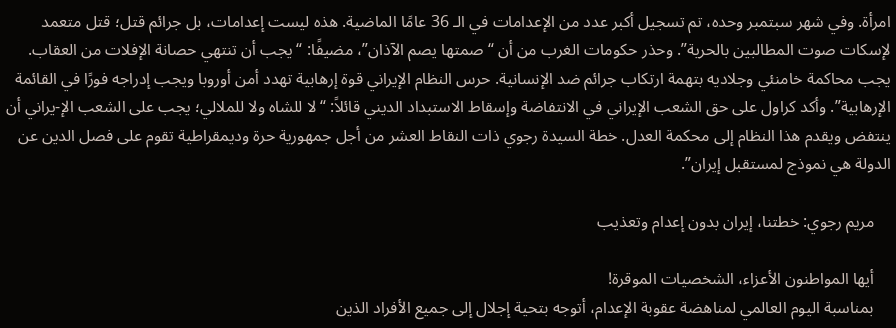امرأة. وفي شهر سبتمبر وحده، تم تسجيل أكبر عدد من الإعدامات في الـ 36 عامًا الماضية. هذه ليست إعدامات، بل جرائم قتل؛ قتل متعمد لإسكات صوت المطالبين بالحرية”. وحذر حكومات الغرب من أن “صمتها يصم الآذان”، مضيفًا: “يجب أن تنتهي حصانة الإفلات من العقاب. يجب محاكمة خامنئي وجلاديه بتهمة ارتكاب جرائم ضد الإنسانية. حرس النظام الإيراني قوة إرهابية تهدد أمن أوروبا ويجب إدراجه فورًا في القائمة الإرهابية”. وأكد كراول على حق الشعب الإيراني في الانتفاضة وإسقاط الاستبداد الديني قائلاً: “لا للشاه ولا للملالي؛ يجب على الشعب الإ-يراني أن ينتفض ويقدم هذا النظام إلى محكمة العدل. خطة السيدة رجوي ذات النقاط العشر من أجل جمهورية حرة وديمقراطية تقوم على فصل الدين عن الدولة هي نموذج لمستقبل إيران”.

    مریم رجوي: خطتنا، إيران بدون إعدام وتعذيب

    أيها المواطنون الأعزاء، الشخصيات الموقرة!
    بمناسبة اليوم العالمي لمناهضة عقوبة الإعدام، أتوجه بتحية إجلال إلى جميع الأفراد الذين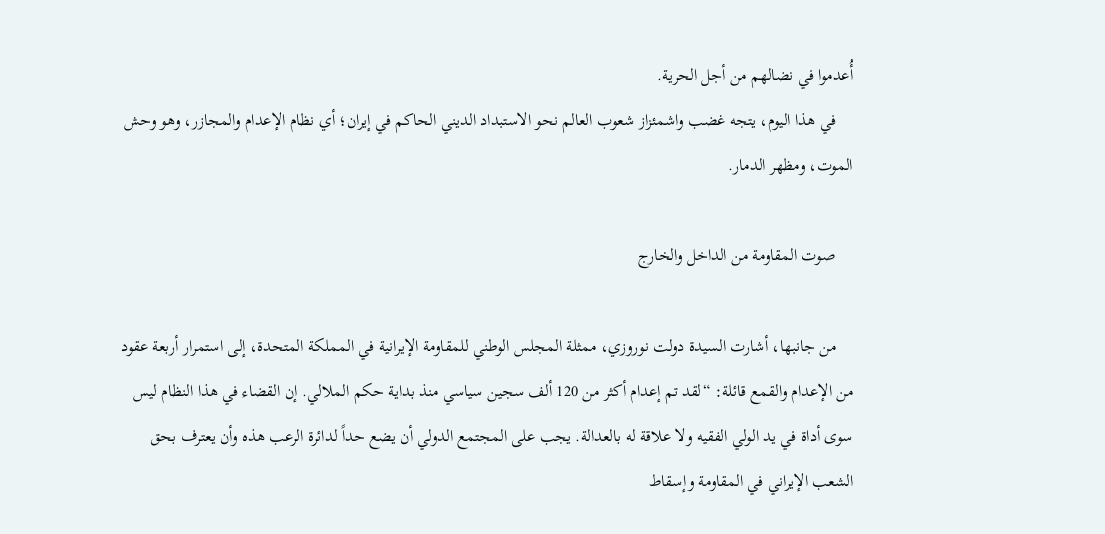أُعدموا في نضالهم من أجل الحرية.
    في هذا اليوم، يتجه غضب واشمئزاز شعوب العالم نحو الاستبداد الديني الحاكم في إيران؛ أي نظام الإعدام والمجازر، وهو وحش الموت، ومظهر الدمار.

    صوت المقاومة من الداخل والخارج

    من جانبها، أشارت السيدة دولت نوروزي، ممثلة المجلس الوطني للمقاومة الإيرانية في المملكة المتحدة، إلى استمرار أربعة عقود من الإعدام والقمع قائلة: “لقد تم إعدام أكثر من 120 ألف سجين سياسي منذ بداية حكم الملالي. إن القضاء في هذا النظام ليس سوى أداة في يد الولي الفقيه ولا علاقة له بالعدالة. يجب على المجتمع الدولي أن يضع حداً لدائرة الرعب هذه وأن يعترف بحق الشعب الإيراني في المقاومة وإسقاط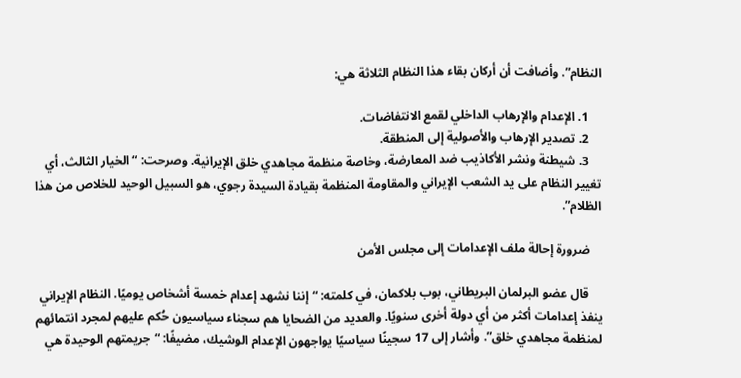النظام”. وأضافت أن أركان بقاء هذا النظام الثلاثة هي:

    1. الإعدام والإرهاب الداخلي لقمع الانتفاضات.
    2. تصدير الإرهاب والأصولية إلى المنطقة.
    3. شيطنة ونشر الأكاذيب ضد المعارضة، وخاصة منظمة مجاهدي خلق الإيرانية. وصرحت: “الخيار الثالث، أي تغيير النظام على يد الشعب الإيراني والمقاومة المنظمة بقيادة السيدة رجوي، هو السبيل الوحيد للخلاص من هذا الظلام”.

    ضرورة إحالة ملف الإعدامات إلى مجلس الأمن

    قال عضو البرلمان البريطاني، بوب بلاكمان، في كلمته: “إننا نشهد إعدام خمسة أشخاص يوميًا. النظام الإيراني ينفذ إعدامات أكثر من أي دولة أخرى سنويًا. والعديد من الضحايا هم سجناء سياسيون حُكم عليهم لمجرد انتمائهم لمنظمة مجاهدي خلق”. وأشار إلى 17 سجينًا سياسيًا يواجهون الإعدام الوشيك، مضيفًا: “جريمتهم الوحيدة هي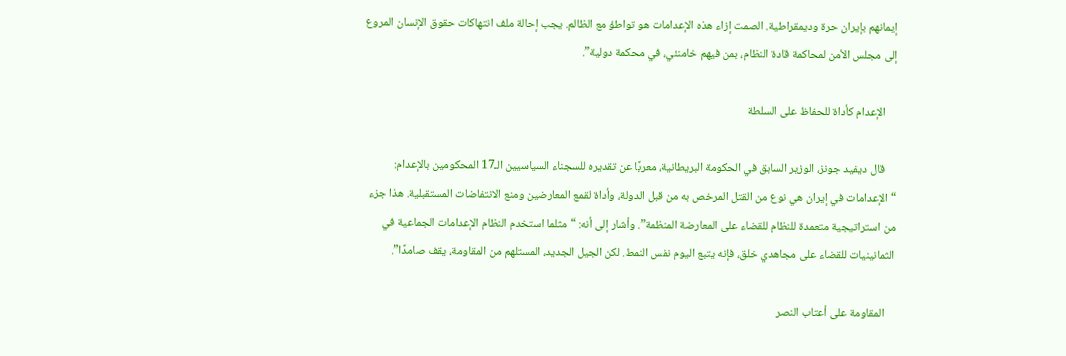إيمانهم بإيران حرة وديمقراطية. الصمت إزاء هذه الإعدامات هو تواطؤ مع الظالم. يجب إحالة ملف انتهاكات حقوق الإنسان المروع إلى مجلس الأمن لمحاكمة قادة النظام، بمن فيهم خامنئي، في محكمة دولية”.

    الإعدام كأداة للحفاظ على السلطة

    قال ديفيد جونز، الوزير السابق في الحكومة البريطانية، معربًا عن تقديره للسجناء السياسيين الـ17 المحكومين بالإعدام: “الإعدامات في إيران هي نوع من القتل المرخص به من قبل الدولة، وأداة لقمع المعارضين ومنع الانتفاضات المستقبلية. هذا جزء من استراتيجية متعمدة للنظام للقضاء على المعارضة المنظمة”. وأشار إلى أنه: “مثلما استخدم النظام الإعدامات الجماعية في الثمانينيات للقضاء على مجاهدي خلق، فإنه يتبع اليوم نفس النمط. لكن الجيل الجديد، المستلهم من المقاومة، يقف صامدًا”.

    المقاومة على أعتاب النصر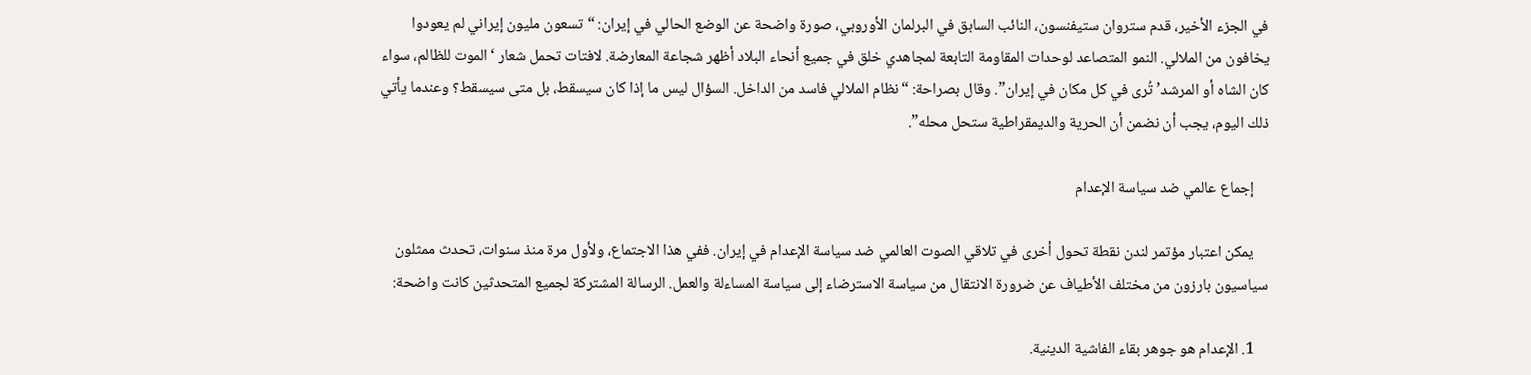في الجزء الأخير، قدم ستروان ستيفنسون، النائب السابق في البرلمان الأوروبي، صورة واضحة عن الوضع الحالي في إيران: “تسعون مليون إيراني لم يعودوا يخافون من الملالي. النمو المتصاعد لوحدات المقاومة التابعة لمجاهدي خلق في جميع أنحاء البلاد أظهر شجاعة المعارضة. لافتات تحمل شعار ‘الموت للظالم، سواء كان الشاه أو المرشد’ تُرى في كل مكان في إيران”. وقال بصراحة: “نظام الملالي فاسد من الداخل. السؤال ليس ما إذا كان سيسقط، بل متى سيسقط؟ وعندما يأتي ذلك اليوم، يجب أن نضمن أن الحرية والديمقراطية ستحل محله”.

    إجماع عالمي ضد سياسة الإعدام

    يمكن اعتبار مؤتمر لندن نقطة تحول أخرى في تلاقي الصوت العالمي ضد سياسة الإعدام في إيران. ففي هذا الاجتماع، ولأول مرة منذ سنوات، تحدث ممثلون سياسيون بارزون من مختلف الأطياف عن ضرورة الانتقال من سياسة الاسترضاء إلى سياسة المساءلة والعمل. الرسالة المشتركة لجميع المتحدثين كانت واضحة:

    1. الإعدام هو جوهر بقاء الفاشية الدينية.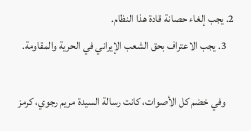2. يجب إلغاء حصانة قادة هذا النظام.
    3. يجب الاعتراف بحق الشعب الإيراني في الحرية والمقاومة.

    وفي خضم كل الأصوات، كانت رسالة السيدة مريم رجوي، كرمز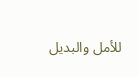للأمل والبديل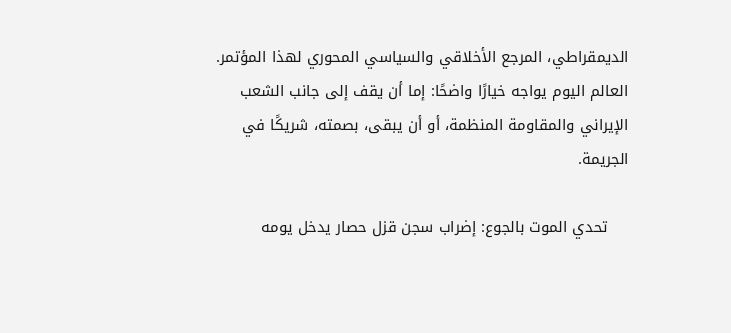الديمقراطي، المرجع الأخلاقي والسياسي المحوري لهذا المؤتمر. العالم اليوم يواجه خيارًا واضحًا: إما أن يقف إلى جانب الشعب الإيراني والمقاومة المنظمة، أو أن يبقى، بصمته، شريكًا في الجريمة.

    تحدي الموت بالجوع: إضراب سجن قزل حصار يدخل يومه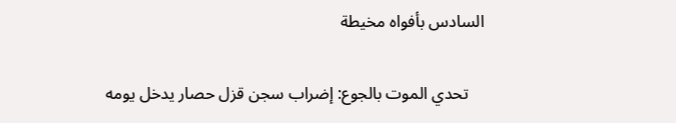السادس بأفواه مخيطة

    تحدي الموت بالجوع: إضراب سجن قزل حصار يدخل يومه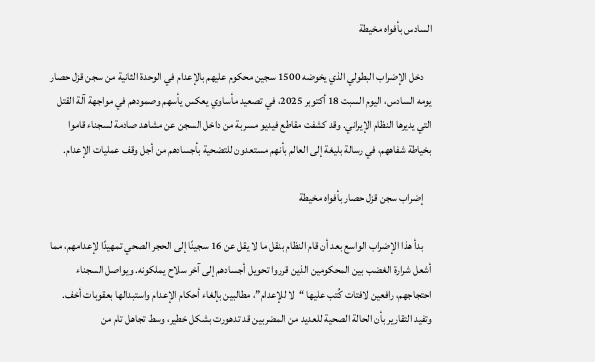السادس بأفواه مخيطة

    دخل الإضراب البطولي الذي يخوضه 1500 سجين محكوم عليهم بالإعدام في الوحدة الثانية من سجن قزل حصار يومه السادس، اليوم السبت 18 أكتوبر 2025، في تصعيد مأساوي يعكس يأسهم وصمودهم في مواجهة آلة القتل التي يديرها النظام الإيراني. وقد كشفت مقاطع فيديو مسربة من داخل السجن عن مشاهد صادمة لسجناء قاموا بخياطة شفاههم، في رسالة بليغة إلى العالم بأنهم مستعدون للتضحية بأجسادهم من أجل وقف عمليات الإعدام.

    إضراب سجن قزل حصار بأفواه مخيطة

    بدأ هذا الإضراب الواسع بعد أن قام النظام بنقل ما لا يقل عن 16 سجينًا إلى الحجر الصحي تمهيدًا لإعدامهم، مما أشعل شرارة الغضب بين المحكومين الذين قرروا تحويل أجسادهم إلى آخر سلاح يملكونه. ويواصل السجناء احتجاجهم، رافعين لافتات كُتب عليها “لا للإعدام”، مطالبين بإلغاء أحكام الإعدام واستبدالها بعقوبات أخف. وتفيد التقارير بأن الحالة الصحية للعديد من المضربين قد تدهورت بشكل خطير، وسط تجاهل تام من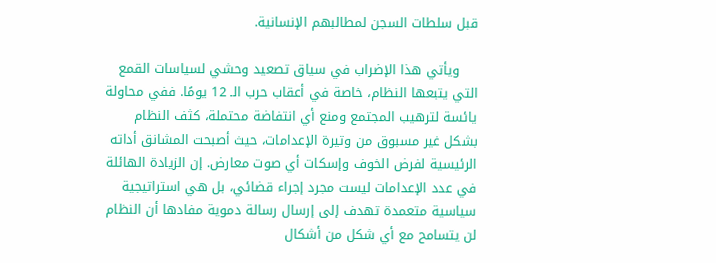قبل سلطات السجن لمطالبهم الإنسانية.

    ويأتي هذا الإضراب في سياق تصعيد وحشي لسياسات القمع التي يتبعها النظام، خاصة في أعقاب حرب الـ 12 يومًا. ففي محاولة يائسة لترهيب المجتمع ومنع أي انتفاضة محتملة، كثف النظام بشكل غير مسبوق من وتيرة الإعدامات، حيث أصبحت المشانق أداته الرئيسية لفرض الخوف وإسكات أي صوت معارض. إن الزيادة الهائلة في عدد الإعدامات ليست مجرد إجراء قضائي، بل هي استراتيجية سياسية متعمدة تهدف إلى إرسال رسالة دموية مفادها أن النظام لن يتسامح مع أي شكل من أشكال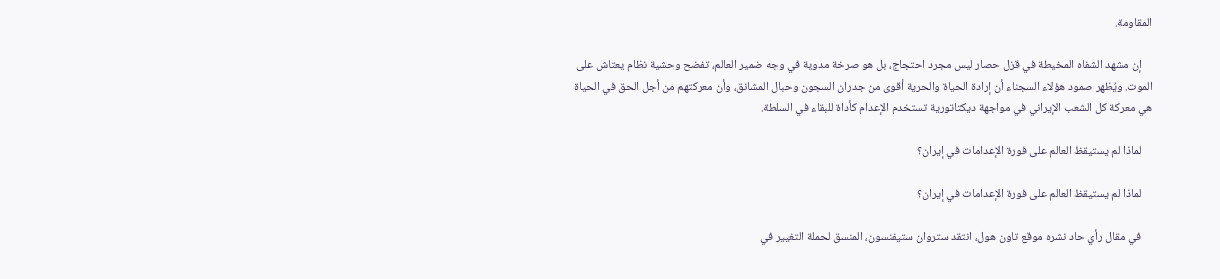المقاومة.

    إن مشهد الشفاه المخيطة في قزل حصار ليس مجرد احتجاج، بل هو صرخة مدوية في وجه ضمير العالم، تفضح وحشية نظام يعتاش على الموت. ويُظهر صمود هؤلاء السجناء أن إرادة الحياة والحرية أقوى من جدران السجون وحبال المشانق، وأن معركتهم من أجل الحق في الحياة هي معركة كل الشعب الإيراني في مواجهة ديكتاتورية تستخدم الإعدام كأداة للبقاء في السلطة.

    لماذا لم يستيقظ العالم على فورة الإعدامات في إيران؟

    لماذا لم يستيقظ العالم على فورة الإعدامات في إيران؟

    في مقال رأي حاد نشره موقع تاون هول، انتقد ستروان ستيفنسون، المنسق لحملة التغيير في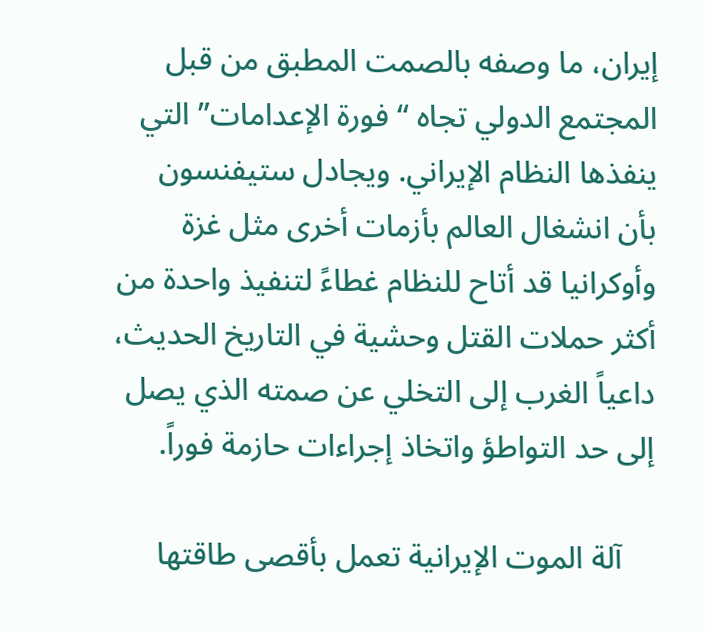إيران، ما وصفه بالصمت المطبق من قبل المجتمع الدولي تجاه “فورة الإعدامات” التي ينفذها النظام الإيراني. ويجادل ستيفنسون بأن انشغال العالم بأزمات أخرى مثل غزة وأوكرانيا قد أتاح للنظام غطاءً لتنفيذ واحدة من أكثر حملات القتل وحشية في التاريخ الحديث، داعياً الغرب إلى التخلي عن صمته الذي يصل إلى حد التواطؤ واتخاذ إجراءات حازمة فوراً.

    آلة الموت الإيرانية تعمل بأقصى طاقتها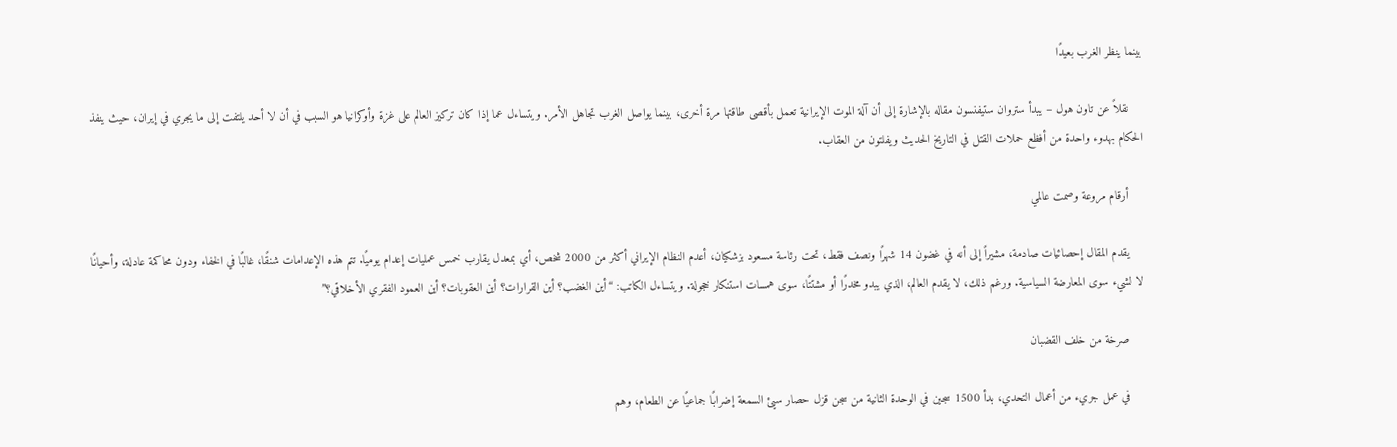بينما ينظر الغرب بعيدًا

    نقلاً عن تاون هول – يبدأ ستروان ستيفنسون مقاله بالإشارة إلى أن آلة الموت الإيرانية تعمل بأقصى طاقتها مرة أخرى، بينما يواصل الغرب تجاهل الأمر. ويتساءل عما إذا كان تركيز العالم على غزة وأوكرانيا هو السبب في أن لا أحد يلتفت إلى ما يجري في إيران، حيث ينفذ الحكام بهدوء واحدة من أفظع حملات القتل في التاريخ الحديث ويفلتون من العقاب.

    أرقام مروعة وصمت عالمي

    يقدم المقال إحصائيات صادمة، مشيراً إلى أنه في غضون 14 شهرًا ونصف فقط، تحت رئاسة مسعود بزشكيان، أعدم النظام الإيراني أكثر من 2000 شخص، أي بمعدل يقارب خمس عمليات إعدام يوميًا. تتم هذه الإعدامات شنقًا، غالبًا في الخفاء ودون محاكمة عادلة، وأحيانًا لا لشيء سوى المعارضة السياسية. ورغم ذلك، لا يقدم العالم، الذي يبدو مخدرًا أو مشتتًا، سوى همسات استنكار خجولة. ويتساءل الكاتب: “أين الغضب؟ أين القرارات؟ أين العقوبات؟ أين العمود الفقري الأخلاقي؟”

    صرخة من خلف القضبان

    في عمل جريء من أعمال التحدي، بدأ 1500 سجين في الوحدة الثانية من سجن قزل حصار سيئ السمعة إضرابًا جماعيًا عن الطعام، وهم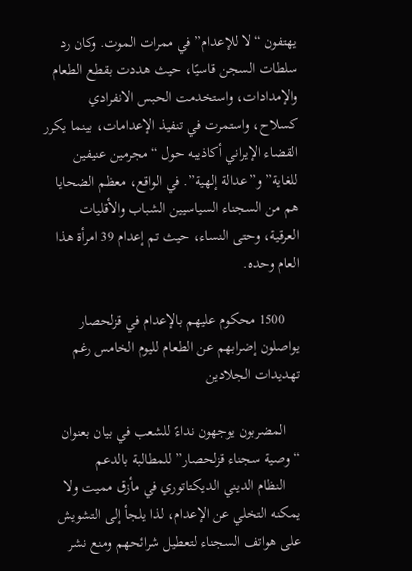يهتفون “لا للإعدام” في ممرات الموت. وكان رد سلطات السجن قاسيًا، حيث هددت بقطع الطعام والإمدادات، واستخدمت الحبس الانفرادي كسلاح، واستمرت في تنفيذ الإعدامات، بينما يكرر القضاء الإيراني أكاذيبه حول “مجرمين عنيفين للغاية” و”عدالة إلهية”. في الواقع، معظم الضحايا هم من السجناء السياسيين الشباب والأقليات العرقية، وحتى النساء، حيث تم إعدام 39 امرأة هذا العام وحده.

    1500 محكوم عليهم بالإعدام في قزلحصار يواصلون إضرابهم عن الطعام لليوم الخامس رغم تهديدات الجلادين

    المضربون يوجهون نداءً للشعب في بيان بعنوان “وصية سجناء قزلحصار” للمطالبة بالدعم
    النظام الديني الديكتاتوري في مأزق مميت ولا يمكنه التخلي عن الإعدام، لذا يلجأ إلى التشويش على هواتف السجناء لتعطيل شرائحهم ومنع نشر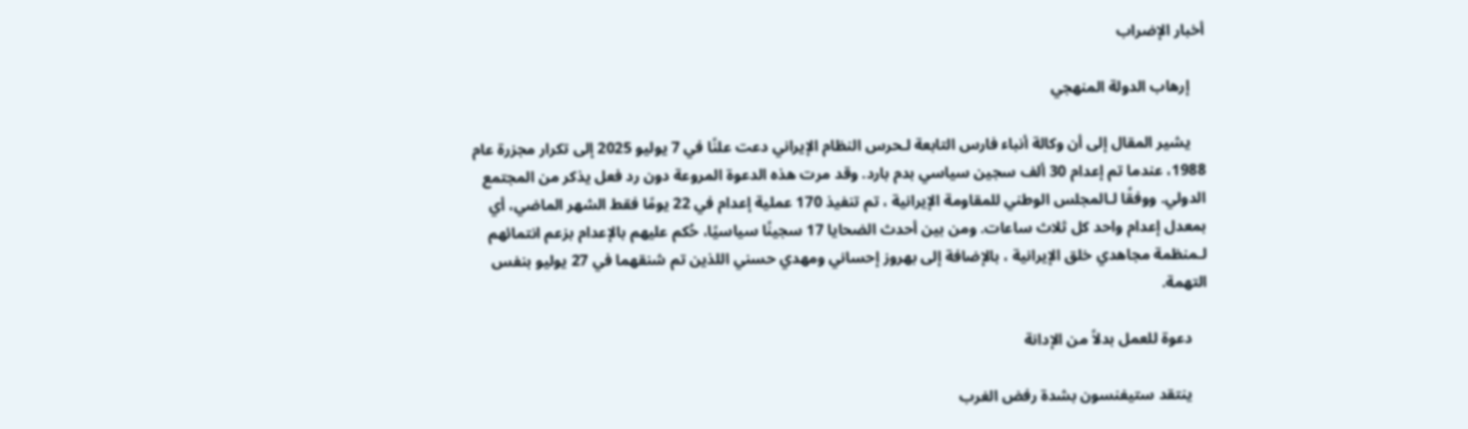أخبار الإضراب

    إرهاب الدولة المنهجي

    يشير المقال إلى أن وكالة أنباء فارس التابعة لـحرس النظام الإيراني دعت علنًا في 7 يوليو 2025 إلى تكرار مجزرة عام 1988، عندما تم إعدام 30 ألف سجين سياسي بدم بارد. وقد مرت هذه الدعوة المروعة دون رد فعل يذكر من المجتمع الدولي. ووفقًا لـالمجلس الوطني للمقاومة الإيرانية ، تم تنفيذ 170 عملية إعدام في 22 يومًا فقط الشهر الماضي، أي بمعدل إعدام واحد كل ثلاث ساعات. ومن بين أحدث الضحايا 17 سجينًا سياسيًا، حُكم عليهم بالإعدام بزعم انتمائهم لـمنظمة مجاهدي خلق الإيرانية ، بالإضافة إلى بهروز إحساني ومهدي حسني اللذين تم شنقهما في 27 يوليو بنفس التهمة.

    دعوة للعمل بدلاً من الإدانة

    ينتقد ستيفنسون بشدة رفض الغرب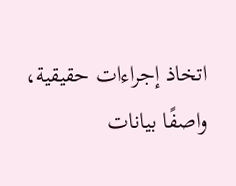اتخاذ إجراءات حقيقية، واصفًا بيانات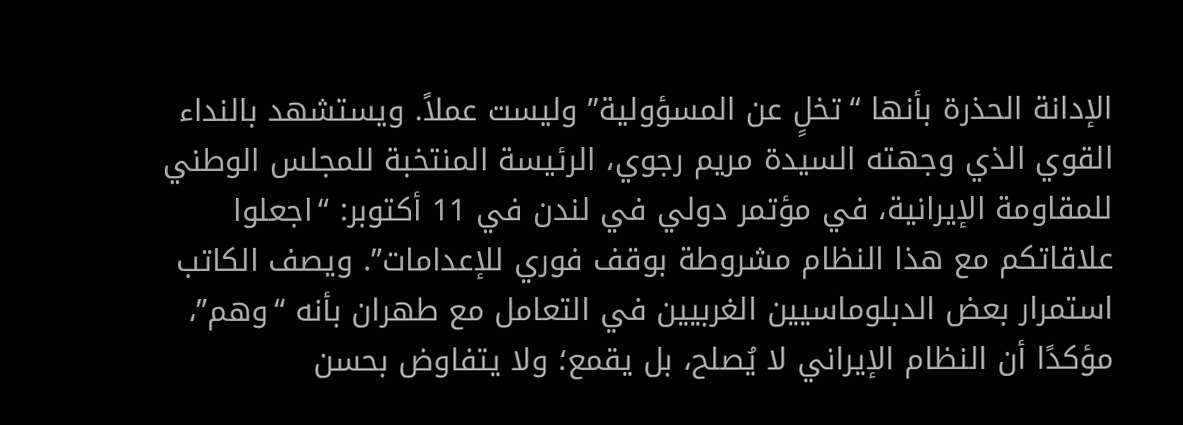الإدانة الحذرة بأنها “تخلٍ عن المسؤولية” وليست عملاً. ويستشهد بالنداء القوي الذي وجهته السيدة مريم رجوي، الرئيسة المنتخبة للمجلس الوطني للمقاومة الإيرانية، في مؤتمر دولي في لندن في 11 أكتوبر: “اجعلوا علاقاتكم مع هذا النظام مشروطة بوقف فوري للإعدامات”. ويصف الكاتب استمرار بعض الدبلوماسيين الغربيين في التعامل مع طهران بأنه “وهم”، مؤكدًا أن النظام الإيراني لا يُصلح، بل يقمع؛ ولا يتفاوض بحسن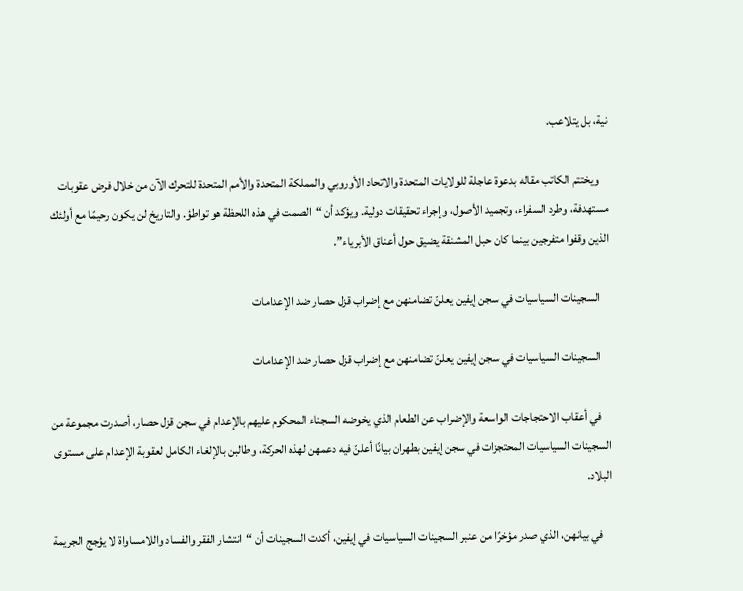نية، بل يتلاعب.

    ويختتم الكاتب مقاله بدعوة عاجلة للولايات المتحدة والاتحاد الأوروبي والمملكة المتحدة والأمم المتحدة للتحرك الآن من خلال فرض عقوبات مستهدفة، وطرد السفراء، وتجميد الأصول، وإجراء تحقيقات دولية. ويؤكد أن “الصمت في هذه اللحظة هو تواطؤ. والتاريخ لن يكون رحيمًا مع أولئك الذين وقفوا متفرجين بينما كان حبل المشنقة يضيق حول أعناق الأبرياء”.

    السجينات السياسيات في سجن إيفين يعلنّ تضامنهن مع إضراب قزل حصار ضد الإعدامات

    السجينات السياسيات في سجن إيفين يعلنّ تضامنهن مع إضراب قزل حصار ضد الإعدامات

    في أعقاب الاحتجاجات الواسعة والإضراب عن الطعام الذي يخوضه السجناء المحكوم عليهم بالإعدام في سجن قزل حصار، أصدرت مجموعة من السجينات السياسيات المحتجزات في سجن إيفين بطهران بيانًا أعلنّ فيه دعمهن لهذه الحركة، وطالبن بالإلغاء الكامل لعقوبة الإعدام على مستوى البلاد.

    في بيانهن، الذي صدر مؤخرًا من عنبر السجينات السياسيات في إيفين، أكدت السجينات أن “انتشار الفقر والفساد واللامساواة لا يؤجج الجريمة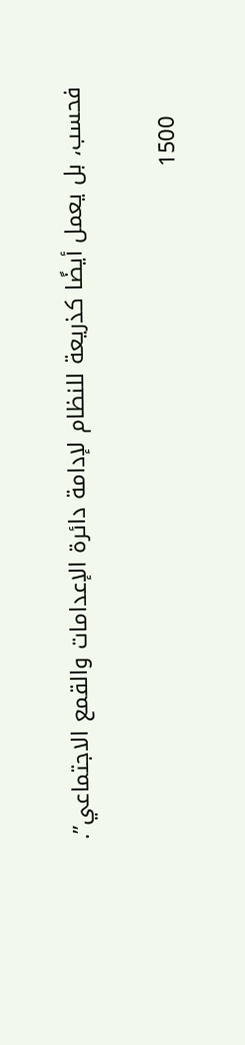فحسب، بل يعمل أيضًا كذريعة للنظام لإدامة دائرة الإعدامات والقمع الاجتماعي”.

    1500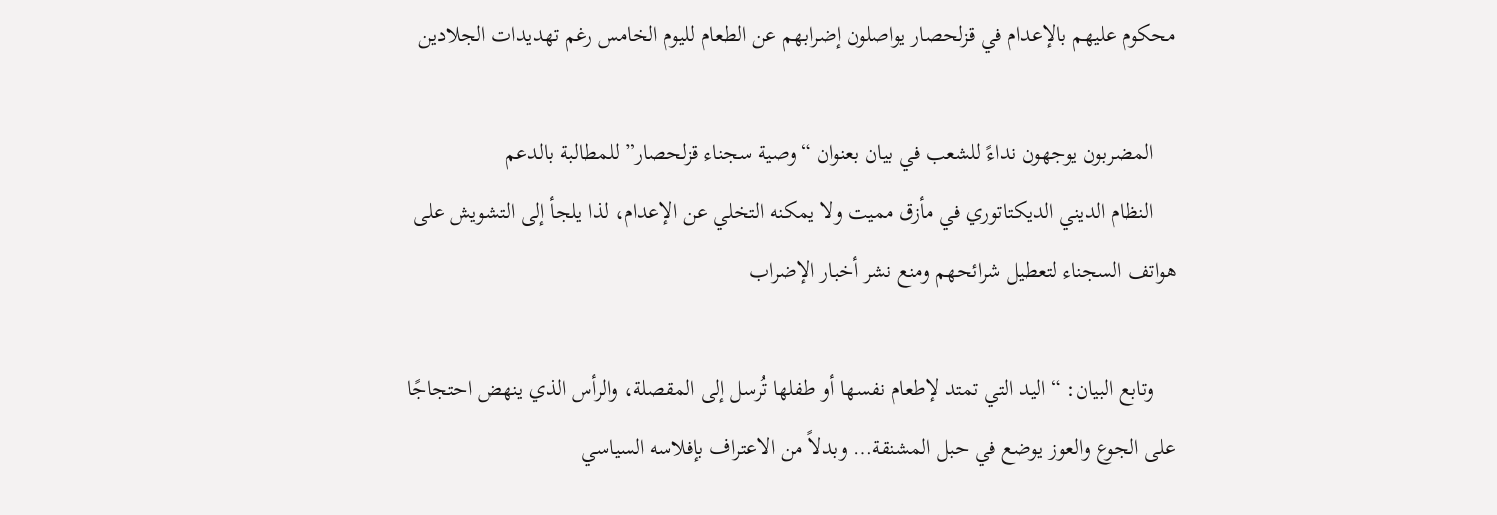محكوم عليهم بالإعدام في قزلحصار يواصلون إضرابهم عن الطعام لليوم الخامس رغم تهديدات الجلادين

    المضربون يوجهون نداءً للشعب في بيان بعنوان “وصية سجناء قزلحصار” للمطالبة بالدعم
    النظام الديني الديكتاتوري في مأزق مميت ولا يمكنه التخلي عن الإعدام، لذا يلجأ إلى التشويش على هواتف السجناء لتعطيل شرائحهم ومنع نشر أخبار الإضراب

    وتابع البيان: “اليد التي تمتد لإطعام نفسها أو طفلها تُرسل إلى المقصلة، والرأس الذي ينهض احتجاجًا على الجوع والعوز يوضع في حبل المشنقة… وبدلاً من الاعتراف بإفلاسه السياسي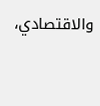والاقتصادي،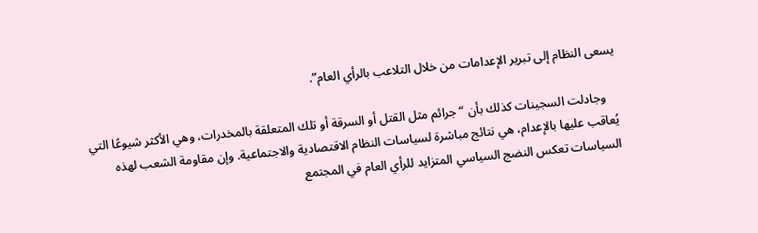يسعى النظام إلى تبرير الإعدامات من خلال التلاعب بالرأي العام”.

    وجادلت السجينات كذلك بأن “جرائم مثل القتل أو السرقة أو تلك المتعلقة بالمخدرات، وهي الأكثر شيوعًا التي يُعاقب عليها بالإعدام، هي نتائج مباشرة لسياسات النظام الاقتصادية والاجتماعية. وإن مقاومة الشعب لهذه السياسات تعكس النضج السياسي المتزايد للرأي العام في المجتمع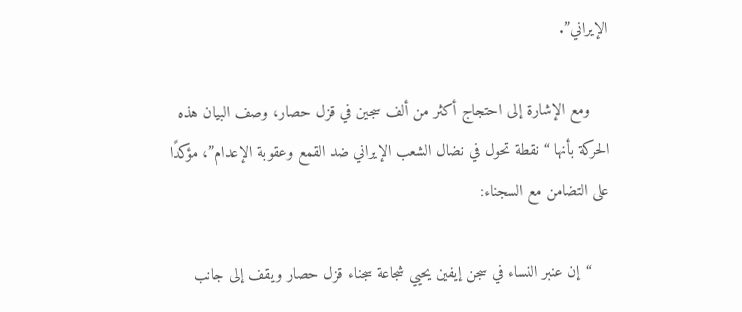الإيراني”.

    ومع الإشارة إلى احتجاج أكثر من ألف سجين في قزل حصار، وصف البيان هذه الحركة بأنها “نقطة تحول في نضال الشعب الإيراني ضد القمع وعقوبة الإعدام”، مؤكدًا على التضامن مع السجناء:

    “إن عنبر النساء في سجن إيفين يحيي شجاعة سجناء قزل حصار ويقف إلى جانب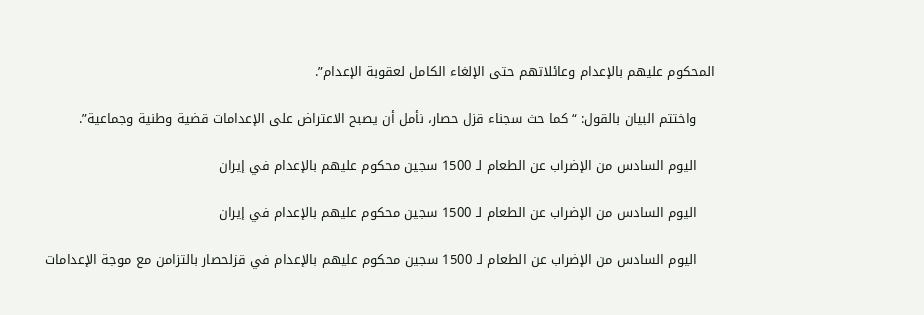المحكوم عليهم بالإعدام وعائلاتهم حتى الإلغاء الكامل لعقوبة الإعدام”.

    واختتم البيان بالقول: “كما حث سجناء قزل حصار، نأمل أن يصبح الاعتراض على الإعدامات قضية وطنية وجماعية”.

    اليوم السادس من الإضراب عن الطعام لـ 1500 سجين محكوم عليهم بالإعدام في إيران

    اليوم السادس من الإضراب عن الطعام لـ 1500 سجين محكوم عليهم بالإعدام في إيران

    اليوم السادس من الإضراب عن الطعام لـ 1500 سجين محكوم عليهم بالإعدام في قزلحصار بالتزامن مع موجة الإعدامات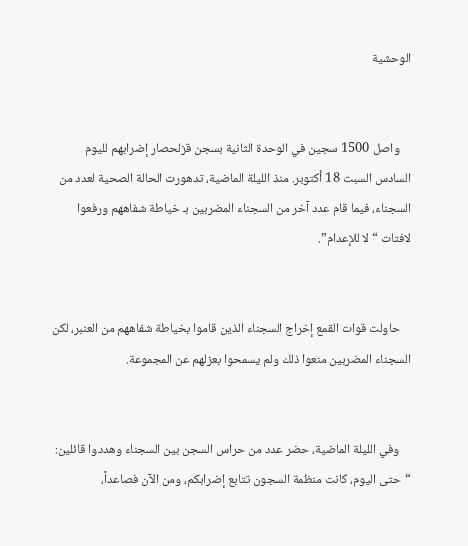الوحشية


    واصل 1500 سجين في الوحدة الثانية بسجن قزلحصار إضرابهم لليوم السادس السبت 18 أكتوبر. منذ الليلة الماضية، تدهورت الحالة الصحية لعدد من السجناء، فيما قام عدد آخر من السجناء المضربين بـ خياطة شفاههم ورفعوا لافتات “لا للإعدام”.


    حاولت قوات القمع إخراج السجناء الذين قاموا بخياطة شفاههم من العنبر، لكن السجناء المضربين منعوا ذلك ولم يسمحوا بعزلهم عن المجموعة.


    وفي الليلة الماضية، حضر عدد من حراس السجن بين السجناء وهددوا قائلين: “حتى اليوم، كانت منظمة السجون تتابع إضرابكم، ومن الآن فصاعداً،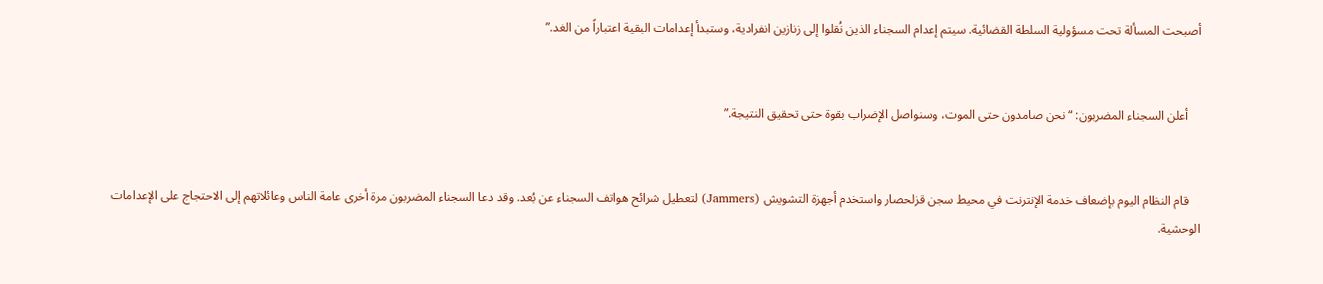أصبحت المسألة تحت مسؤولية السلطة القضائية. سيتم إعدام السجناء الذين نُقلوا إلى زنازين انفرادية، وستبدأ إعدامات البقية اعتباراً من الغد.”


    أعلن السجناء المضربون: “نحن صامدون حتى الموت، وسنواصل الإضراب بقوة حتى تحقيق النتيجة.”


    قام النظام اليوم بإضعاف خدمة الإنترنت في محيط سجن قزلحصار واستخدم أجهزة التشويش (Jammers) لتعطيل شرائح هواتف السجناء عن بُعد. وقد دعا السجناء المضربون مرة أخرى عامة الناس وعائلاتهم إلى الاحتجاج على الإعدامات الوحشية.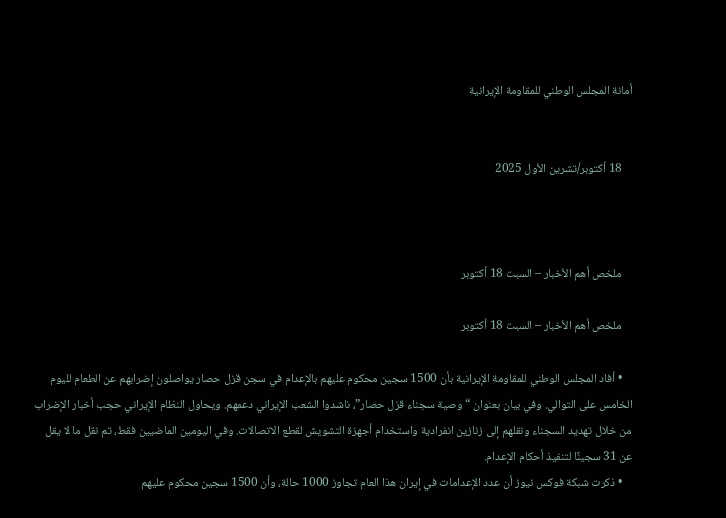أمانة المجلس الوطني للمقاومة الإيرانية


    18 أكتوبر/تشرین الأول 2025



    ملخص أهم الأخبار – السبت 18 أكتوبر

    ملخص أهم الأخبار – السبت 18 أكتوبر

    • أفاد المجلس الوطني للمقاومة الإيرانية بأن 1500 سجين محكوم عليهم بالإعدام في سجن قزل حصار يواصلون إضرابهم عن الطعام لليوم الخامس على التوالي. وفي بيان بعنوان “وصية سجناء قزل حصار”، ناشدوا الشعب الإيراني دعمهم. ويحاول النظام الإيراني حجب أخبار الإضراب من خلال تهديد السجناء ونقلهم إلى زنازين انفرادية واستخدام أجهزة التشويش لقطع الاتصالات. وفي اليومين الماضيين فقط، تم نقل ما لا يقل عن 31 سجينًا لتنفيذ أحكام الإعدام.
    • ذكرت شبكة فوكس نيوز أن عدد الإعدامات في إيران هذا العام تجاوز 1000 حالة، وأن 1500 سجين محكوم عليهم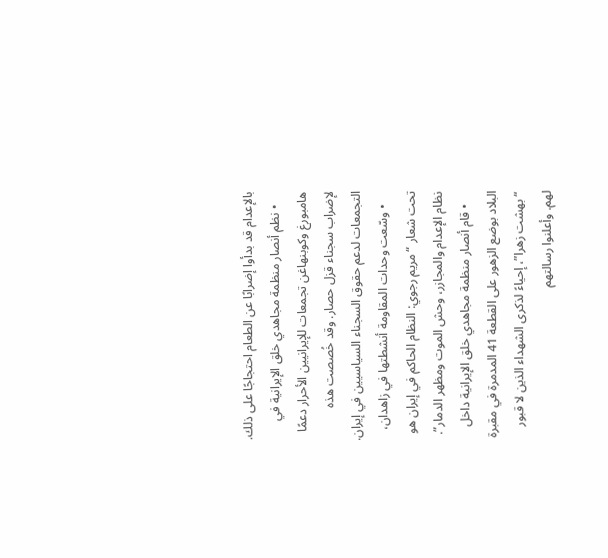بالإعدام قد بدأوا إضرابًا عن الطعام احتجاجًا على ذلك.
    • نظم أنصار منظمة مجاهدي خلق الإيرانية في هامبورغ وكوبنهاغن تجمعات للإيرانيين الأحرار دعمًا لإضراب سجناء قزل حصار. وقد خُصصت هذه التجمعات لدعم حقوق السجناء السياسيين في إيران.
    • وسّعت وحدات المقاومة أنشطتها في زاهدان، تحت شعار “مريم رجوي: النظام الحاكم في إيران هو نظام الإعدام والمجازر، وحش الموت ومظهر الدمار”.
    • قام أنصار منظمة مجاهدي خلق الإيرانية داخل البلاد بوضع الزهور على القطعة 41 المدمرة في مقبرة “بهشت زهرا”، إحياءً لذكرى الشهداء الذين لا قبور لهم. وأعلنوا رسالتهم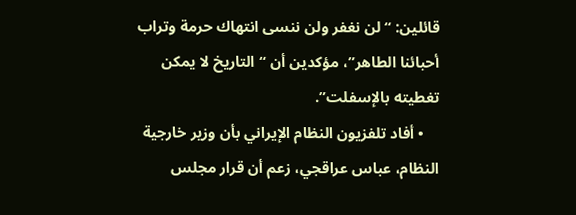قائلين: “لن نغفر ولن ننسى انتهاك حرمة وتراب أحبائنا الطاهر”، مؤكدين أن “التاريخ لا يمكن تغطيته بالإسفلت”.
    • أفاد تلفزيون النظام الإيراني بأن وزير خارجية النظام، عباس عراقجي، زعم أن قرار مجلس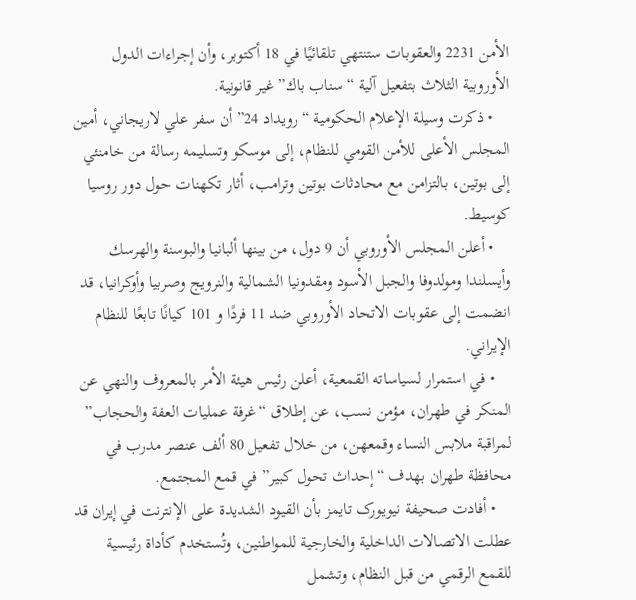الأمن 2231 والعقوبات ستنتهي تلقائيًا في 18 أكتوبر، وأن إجراءات الدول الأوروبية الثلاث بتفعيل آلية “سناب باك” غير قانونية.
    • ذكرت وسيلة الإعلام الحكومية “رويداد 24” أن سفر علي لاريجاني، أمين المجلس الأعلى للأمن القومي للنظام، إلى موسكو وتسليمه رسالة من خامنئي إلى بوتين، بالتزامن مع محادثات بوتين وترامب، أثار تكهنات حول دور روسيا كوسيط.
    • أعلن المجلس الأوروبي أن 9 دول، من بينها ألبانيا والبوسنة والهرسك وأيسلندا ومولدوفا والجبل الأسود ومقدونيا الشمالية والنرويج وصربيا وأوكرانيا، قد انضمت إلى عقوبات الاتحاد الأوروبي ضد 11 فردًا و 101 كيانًا تابعًا للنظام الإيراني.
    • في استمرار لسياساته القمعية، أعلن رئيس هيئة الأمر بالمعروف والنهي عن المنكر في طهران، مؤمن نسب، عن إطلاق “غرفة عمليات العفة والحجاب” لمراقبة ملابس النساء وقمعهن، من خلال تفعيل 80 ألف عنصر مدرب في محافظة طهران بهدف “إحداث تحول كبير” في قمع المجتمع.
    • أفادت صحيفة نيويورک تايمز بأن القيود الشديدة على الإنترنت في إيران قد عطلت الاتصالات الداخلية والخارجية للمواطنين، وتُستخدم كأداة رئيسية للقمع الرقمي من قبل النظام، وتشمل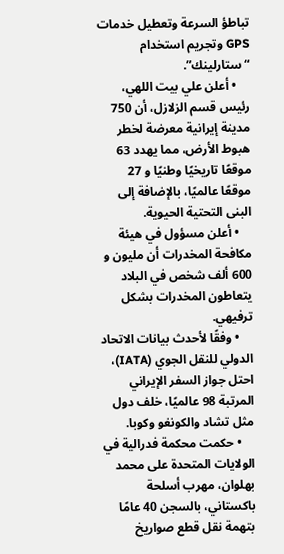تباطؤ السرعة وتعطيل خدمات GPS وتجريم استخدام “ستارلينك”.
    • أعلن علي بيت اللهي، رئيس قسم الزلازل، أن 750 مدينة إيرانية معرضة لخطر هبوط الأرض، مما يهدد 63 موقعًا تاريخيًا وطنيًا و 27 موقعًا عالميًا، بالإضافة إلى البنى التحتية الحيوية.
    • أعلن مسؤول في هيئة مكافحة المخدرات أن مليون و 600 ألف شخص في البلاد يتعاطون المخدرات بشكل ترفيهي.
    • وفقًا لأحدث بيانات الاتحاد الدولي للنقل الجوي (IATA)، احتل جواز السفر الإيراني المرتبة 98 عالميًا، خلف دول مثل تشاد والكونغو وكوبا.
    • حكمت محكمة فدرالية في الولايات المتحدة على محمد بهلوان، مهرب أسلحة باكستاني، بالسجن 40 عامًا بتهمة نقل قطع صواريخ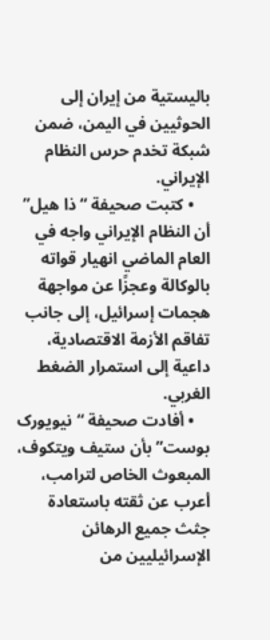باليستية من إيران إلى الحوثيين في اليمن، ضمن شبكة تخدم حرس النظام الإيراني.
    • كتبت صحيفة “ذا هيل” أن النظام الإيراني واجه في العام الماضي انهيار قواته بالوكالة وعجزًا عن مواجهة هجمات إسرائيل، إلى جانب تفاقم الأزمة الاقتصادية، داعية إلى استمرار الضغط الغربي.
    • أفادت صحيفة “نيويورک بوست” بأن ستيف ويتكوف، المبعوث الخاص لترامب، أعرب عن ثقته باستعادة جثث جميع الرهائن الإسرائيليين من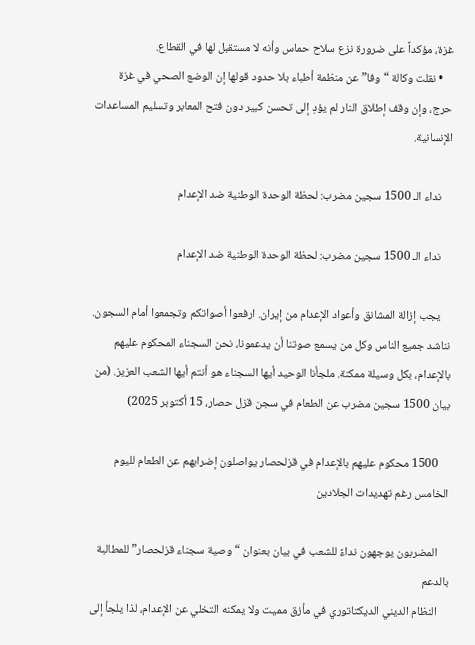غزة، مؤكداً على ضرورة نزع سلاح حماس وأنه لا مستقبل لها في القطاع.
    • نقلت وكالة “وفا” عن منظمة أطباء بلا حدود قولها إن الوضع الصحي في غزة حرج، وإن وقف إطلاق النار لم يؤدِ إلى تحسن كبير دون فتح المعابر وتسليم المساعدات الإنسانية.

    نداء الـ 1500 سجين مضرب: لحظة الوحدة الوطنية ضد الإعدام

    نداء الـ 1500 سجين مضرب: لحظة الوحدة الوطنية ضد الإعدام

    يجب إزالة المشانق وأعواد الإعدام من إيران. ارفعوا أصواتكم وتجمعوا أمام السجون. نناشد جميع الناس وكل من يسمع صوتنا أن يدعمونا، نحن السجناء المحكوم عليهم بالإعدام، بكل وسيلة ممكنة. ملجأنا الوحيد أيها السجناء هو أنتم أيها الشعب العزيز. (من بيان 1500 سجين مضرب عن الطعام في سجن قزل حصار، 15 أكتوبر 2025)

    1500 محكوم عليهم بالإعدام في قزلحصار يواصلون إضرابهم عن الطعام لليوم الخامس رغم تهديدات الجلادين

    المضربون يوجهون نداءً للشعب في بيان بعنوان “وصية سجناء قزلحصار” للمطالبة بالدعم
    النظام الديني الديكتاتوري في مأزق مميت ولا يمكنه التخلي عن الإعدام، لذا يلجأ إلى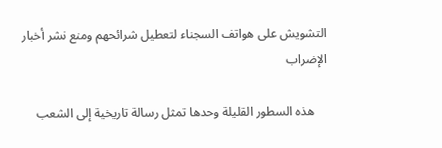التشويش على هواتف السجناء لتعطيل شرائحهم ومنع نشر أخبار الإضراب

    هذه السطور القليلة وحدها تمثل رسالة تاريخية إلى الشعب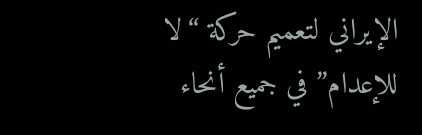الإيراني لتعميم حركة “لا للإعدام” في جميع أنحاء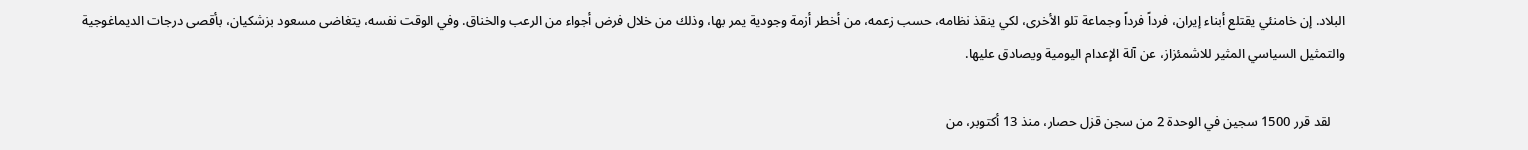البلاد. إن خامنئي يقتلع أبناء إيران، فرداً فرداً وجماعة تلو الأخرى، لكي ينقذ نظامه، حسب زعمه، من أخطر أزمة وجودية يمر بها، وذلك من خلال فرض أجواء من الرعب والخناق. وفي الوقت نفسه، يتغاضى مسعود بزشكيان، بأقصى درجات الديماغوجية والتمثيل السياسي المثير للاشمئزاز، عن آلة الإعدام اليومية ويصادق عليها.

    لقد قرر 1500 سجين في الوحدة 2 من سجن قزل حصار، منذ 13 أكتوبر، من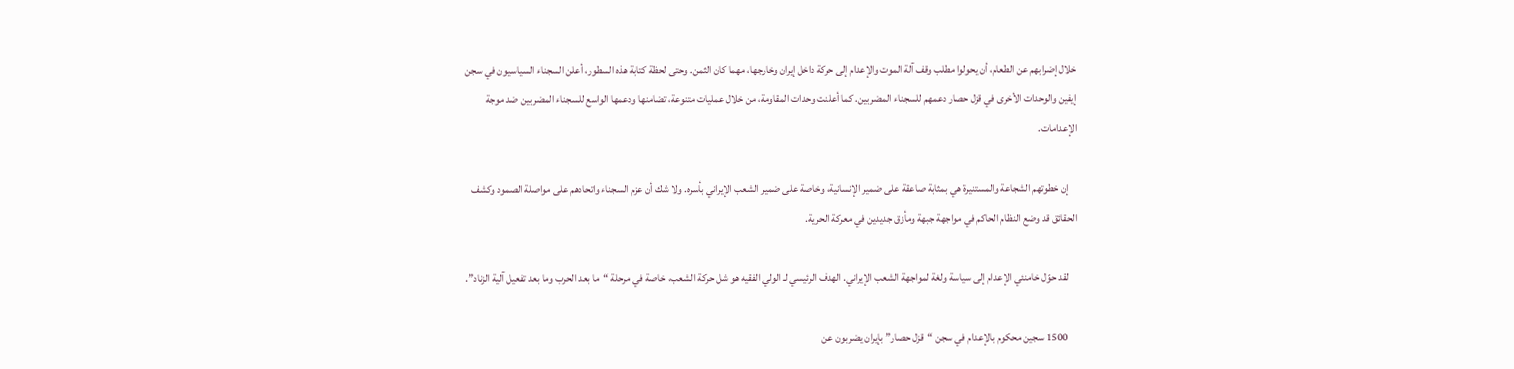خلال إضرابهم عن الطعام، أن يحولوا مطلب وقف آلة الموت والإعدام إلى حركة داخل إيران وخارجها، مهما كان الثمن. وحتى لحظة كتابة هذه السطور، أعلن السجناء السياسيون في سجن إيفين والوحدات الأخرى في قزل حصار دعمهم للسجناء المضربين. كما أعلنت وحدات المقاومة، من خلال عمليات متنوعة، تضامنها ودعمها الواسع للسجناء المضربين ضد موجة الإعدامات.

    إن خطوتهم الشجاعة والمستنيرة هي بمثابة صاعقة على ضمير الإنسانية، وخاصة على ضمير الشعب الإيراني بأسره. ولا شك أن عزم السجناء واتحادهم على مواصلة الصمود وكشف الحقائق قد وضع النظام الحاكم في مواجهة جبهة ومأزق جديدين في معركة الحرية.

    لقد حوّل خامنئي الإعدام إلى سياسة ولغة لمواجهة الشعب الإيراني. الهدف الرئيسي لـ الولي الفقيه هو شل حركة الشعب، خاصة في مرحلة “ما بعد الحرب وما بعد تفعيل آلية الزناد”.

    1500 سجين محكوم بالإعدام في سجن “قزل حصار” بإيران يضربون عن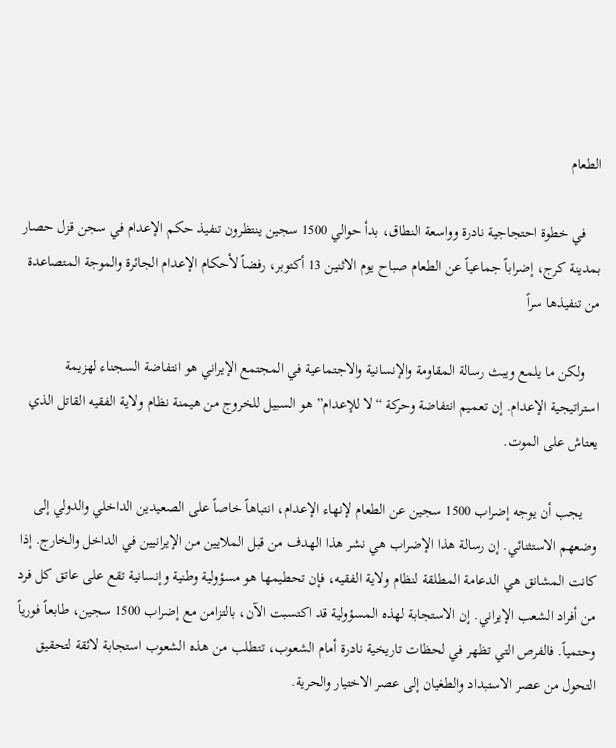الطعام

    في خطوة احتجاجية نادرة وواسعة النطاق، بدأ حوالي 1500 سجين ينتظرون تنفيذ حكم الإعدام في سجن قزل حصار بمدينة كرج، إضراباً جماعياً عن الطعام صباح يوم الاثنين 13 أكتوبر، رفضاً لأحكام الإعدام الجائرة والموجة المتصاعدة من تنفيذها سراً

    ولكن ما يلمع ويبث رسالة المقاومة والإنسانية والاجتماعية في المجتمع الإيراني هو انتفاضة السجناء لهزيمة استراتيجية الإعدام. إن تعميم انتفاضة وحركة “لا للإعدام” هو السبيل للخروج من هيمنة نظام ولاية الفقيه القاتل الذي يعتاش على الموت.

    يجب أن يوجه إضراب 1500 سجين عن الطعام لإنهاء الإعدام، انتباهاً خاصاً على الصعيدين الداخلي والدولي إلى وضعهم الاستثنائي. إن رسالة هذا الإضراب هي نشر هذا الهدف من قبل الملايين من الإيرانيين في الداخل والخارج. إذا كانت المشانق هي الدعامة المطلقة لنظام ولاية الفقيه، فإن تحطيمها هو مسؤولية وطنية وإنسانية تقع على عاتق كل فرد من أفراد الشعب الإيراني. إن الاستجابة لهذه المسؤولية قد اكتسبت الآن، بالتزامن مع إضراب 1500 سجين، طابعاً فورياً وحتمياً. فالفرص التي تظهر في لحظات تاريخية نادرة أمام الشعوب، تتطلب من هذه الشعوب استجابة لائقة لتحقيق التحول من عصر الاستبداد والطغيان إلى عصر الاختيار والحرية.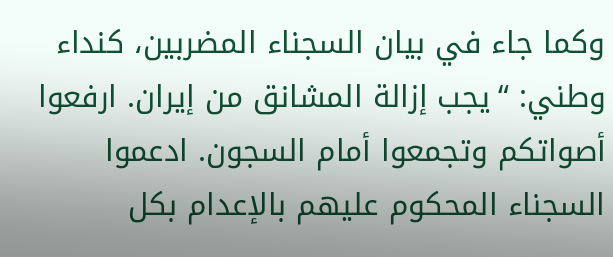وكما جاء في بيان السجناء المضربين، كنداء وطني: “يجب إزالة المشانق من إيران. ارفعوا أصواتكم وتجمعوا أمام السجون. ادعموا السجناء المحكوم عليهم بالإعدام بكل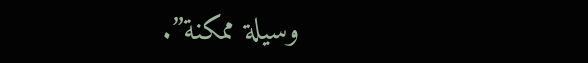وسيلة ممكنة”.